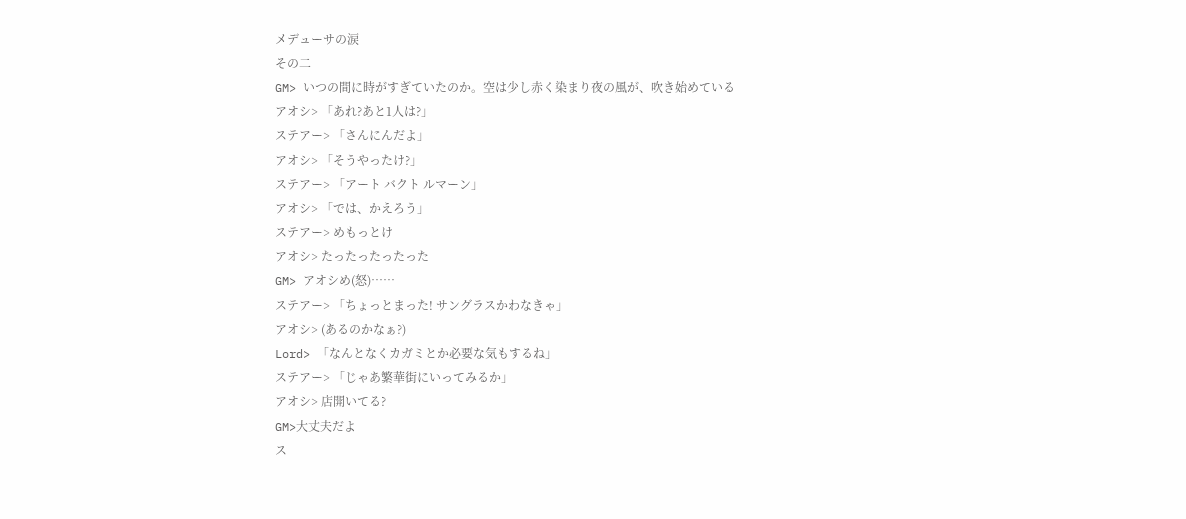メデューサの涙
その二
GM> いつの間に時がすぎていたのか。空は少し赤く染まり夜の風が、吹き始めている
アオシ> 「あれ?あと1人は?」
ステアー> 「さんにんだよ」
アオシ> 「そうやったけ?」
ステアー> 「アート バクト ルマーン」
アオシ> 「では、かえろう」
ステアー> めもっとけ
アオシ> たったったったった
GM> アオシめ(怒)……
ステアー> 「ちょっとまった! サングラスかわなきゃ」
アオシ> (あるのかなぁ?)
Lord> 「なんとなくカガミとか必要な気もするね」
ステアー> 「じゃあ繁華街にいってみるか」
アオシ> 店開いてる?
GM>大丈夫だよ
ス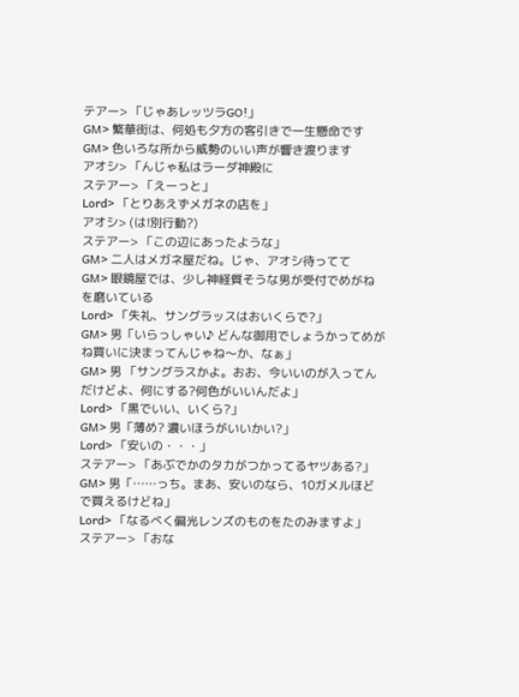テアー> 「じゃあレッツラGO!」
GM> 繁華街は、何処も夕方の客引きで一生懸命です
GM> 色いろな所から威勢のいい声が響き渡ります
アオシ> 「んじゃ私はラーダ神殿に
ステアー> 「えーっと」
Lord> 「とりあえずメガネの店を」
アオシ> (は!別行動?)
ステアー> 「この辺にあったような」
GM> 二人はメガネ屋だね。じゃ、アオシ待ってて
GM> 眼鏡屋では、少し神経質そうな男が受付でめがねを磨いている
Lord> 「失礼、サングラッスはおいくらで?」
GM> 男「いらっしゃい♪ どんな御用でしょうかってめがね買いに決まってんじゃね〜か、なぁ」
GM> 男 「サングラスかよ。おお、今いいのが入ってんだけどよ、何にする?何色がいいんだよ」
Lord> 「黒でいい、いくら?」
GM> 男「薄め? 濃いほうがいいかい?」
Lord> 「安いの・・・」
ステアー> 「あぶでかのタカがつかってるヤツある?」
GM> 男「……っち。まあ、安いのなら、10ガメルほどで買えるけどね」
Lord> 「なるべく偏光レンズのものをたのみますよ」
ステアー> 「おな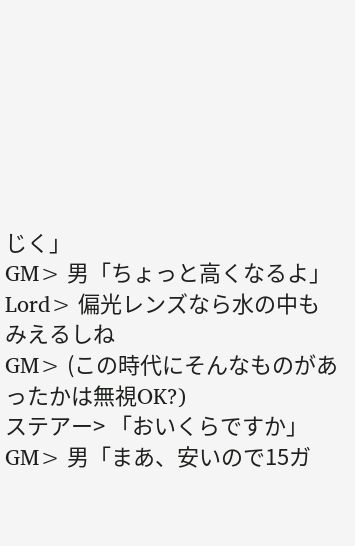じく」
GM> 男「ちょっと高くなるよ」
Lord> 偏光レンズなら水の中もみえるしね
GM> (この時代にそんなものがあったかは無視OK?)
ステアー> 「おいくらですか」
GM> 男「まあ、安いので15ガ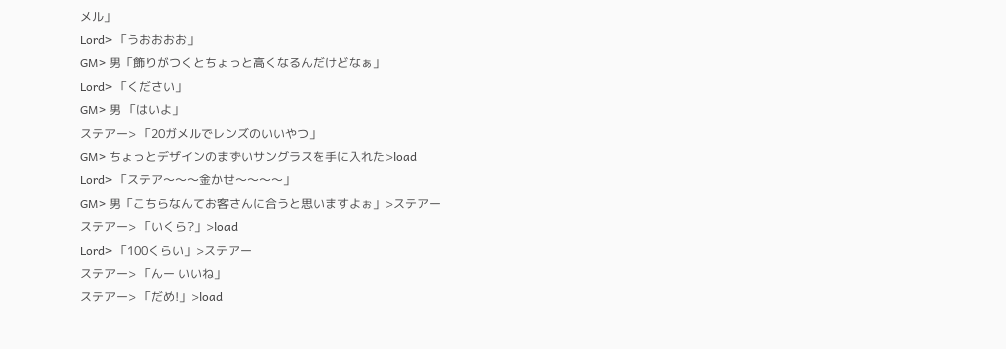メル」
Lord> 「うおおおお」
GM> 男「飾りがつくとちょっと高くなるんだけどなぁ」
Lord> 「ください」
GM> 男 「はいよ」
ステアー> 「20ガメルでレンズのいいやつ」
GM> ちょっとデザインのまずいサングラスを手に入れた>load
Lord> 「ステア〜〜〜金かせ〜〜〜〜」
GM> 男「こちらなんてお客さんに合うと思いますよぉ」>ステアー
ステアー> 「いくら?」>load
Lord> 「100くらい」>ステアー
ステアー> 「んー いいね」
ステアー> 「だめ!」>load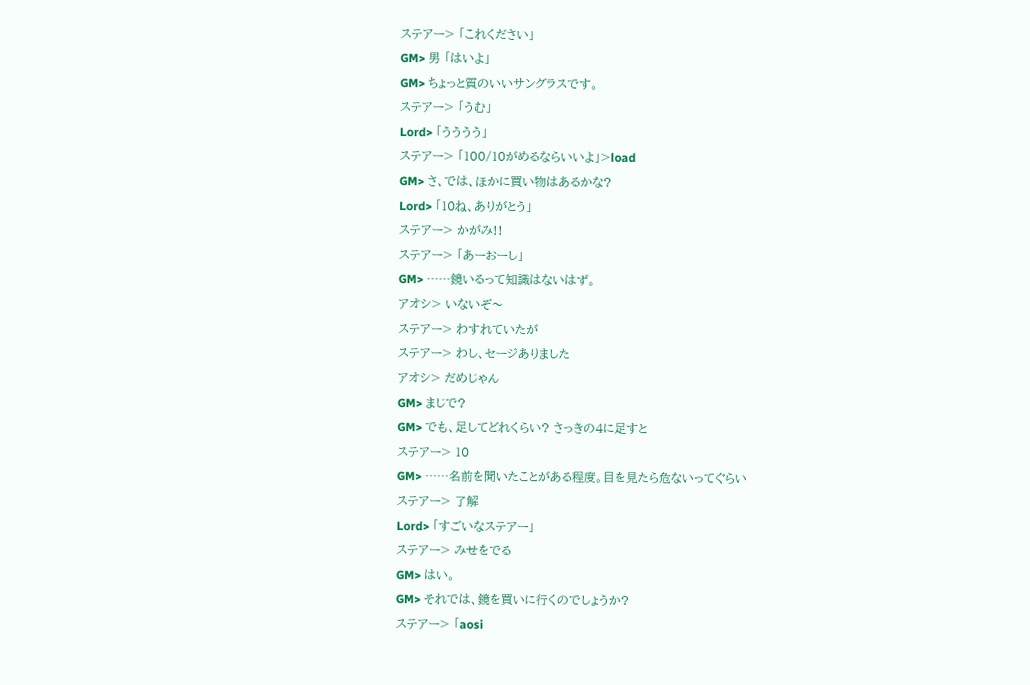ステアー> 「これください」
GM> 男 「はいよ」
GM> ちょっと質のいいサングラスです。
ステアー> 「うむ」
Lord> 「うううう」
ステアー> 「100/10がめるならいいよ」>load
GM> さ、では、ほかに買い物はあるかな?
Lord> 「10ね、ありがとう」
ステアー> かがみ!!
ステアー> 「あーおーし」
GM> ……鏡いるって知識はないはず。
アオシ> いないぞ〜
ステアー> わすれていたが
ステアー> わし、セージありました
アオシ> だめじゃん
GM> まじで?
GM> でも、足してどれくらい? さっきの4に足すと
ステアー> 10
GM> ……名前を聞いたことがある程度。目を見たら危ないってぐらい
ステアー> 了解
Lord> 「すごいなステアー」
ステアー> みせをでる
GM> はい。
GM> それでは、鏡を買いに行くのでしょうか?
ステアー> 「aosi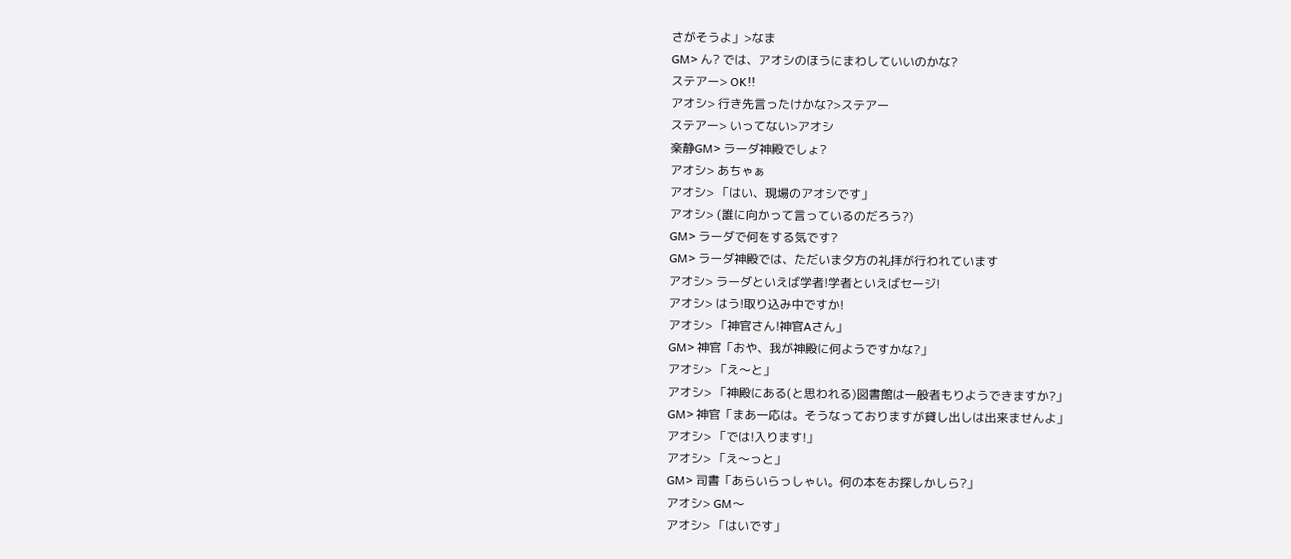さがそうよ」>なま
GM> ん? では、アオシのほうにまわしていいのかな?
ステアー> OK!!
アオシ> 行き先言ったけかな?>ステアー
ステアー> いってない>アオシ
楽静GM> ラーダ神殿でしょ?
アオシ> あちゃぁ
アオシ> 「はい、現場のアオシです」
アオシ> (誰に向かって言っているのだろう?)
GM> ラーダで何をする気です?
GM> ラーダ神殿では、ただいま夕方の礼拝が行われています
アオシ> ラーダといえば学者!学者といえばセージ!
アオシ> はう!取り込み中ですか!
アオシ> 「神官さん!神官Aさん」
GM> 神官「おや、我が神殿に何ようですかな?」
アオシ> 「え〜と」
アオシ> 「神殿にある(と思われる)図書館は一般者もりようできますか?」
GM> 神官「まあ一応は。そうなっておりますが貸し出しは出来ませんよ」
アオシ> 「では!入ります!」
アオシ> 「え〜っと」
GM> 司書「あらいらっしゃい。何の本をお探しかしら?」
アオシ> GM〜
アオシ> 「はいです」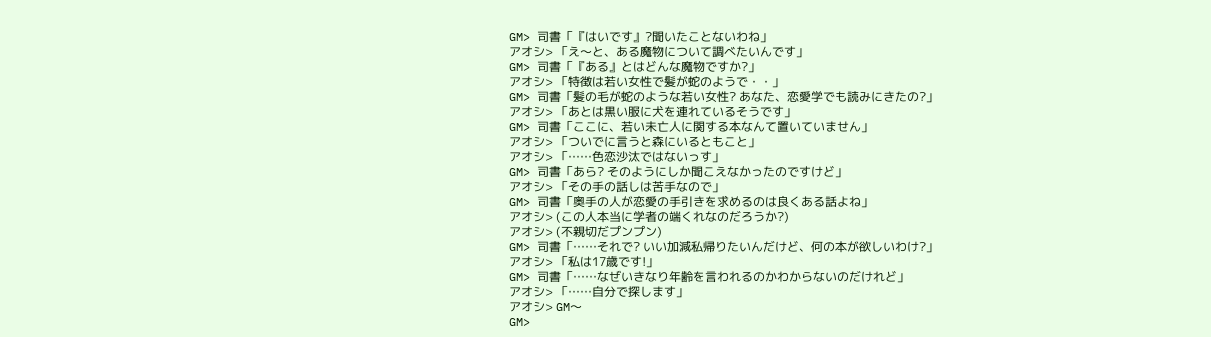GM> 司書「『はいです』?聞いたことないわね」
アオシ> 「え〜と、ある魔物について調べたいんです」
GM> 司書「『ある』とはどんな魔物ですか?」
アオシ> 「特徴は若い女性で髪が蛇のようで・・」
GM> 司書「髪の毛が蛇のような若い女性? あなた、恋愛学でも読みにきたの?」
アオシ> 「あとは黒い服に犬を連れているそうです」
GM> 司書「ここに、若い未亡人に関する本なんて置いていません」
アオシ> 「ついでに言うと森にいるともこと」
アオシ> 「……色恋沙汰ではないっす」
GM> 司書「あら? そのようにしか聞こえなかったのですけど」
アオシ> 「その手の話しは苦手なので」
GM> 司書「奥手の人が恋愛の手引きを求めるのは良くある話よね」
アオシ> (この人本当に学者の端くれなのだろうか?)
アオシ> (不親切だプンプン)
GM> 司書「……それで? いい加減私帰りたいんだけど、何の本が欲しいわけ?」
アオシ> 「私は17歳です!」
GM> 司書「……なぜいきなり年齢を言われるのかわからないのだけれど」
アオシ> 「……自分で探します」
アオシ> GM〜
GM>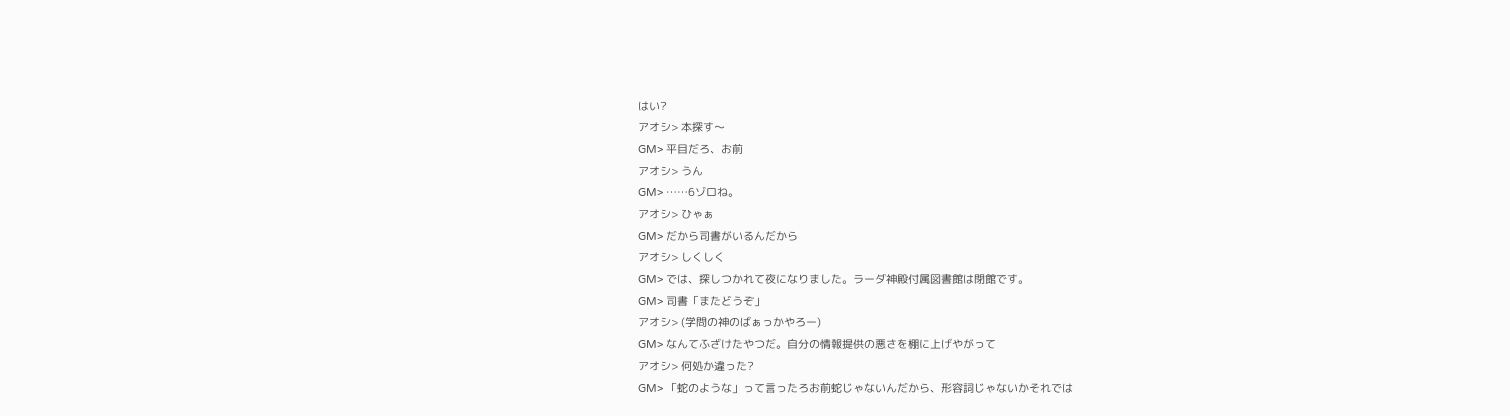はい?
アオシ> 本探す〜
GM> 平目だろ、お前
アオシ> うん
GM> ……6ゾロね。
アオシ> ひゃぁ
GM> だから司書がいるんだから
アオシ> しくしく
GM> では、探しつかれて夜になりました。ラーダ神殿付属図書館は閉館です。
GM> 司書「またどうぞ」
アオシ> (学問の神のばぁっかやろー)
GM> なんてふざけたやつだ。自分の情報提供の悪さを棚に上げやがって
アオシ> 何処か違った?
GM> 「蛇のような」って言ったろお前蛇じゃないんだから、形容詞じゃないかそれでは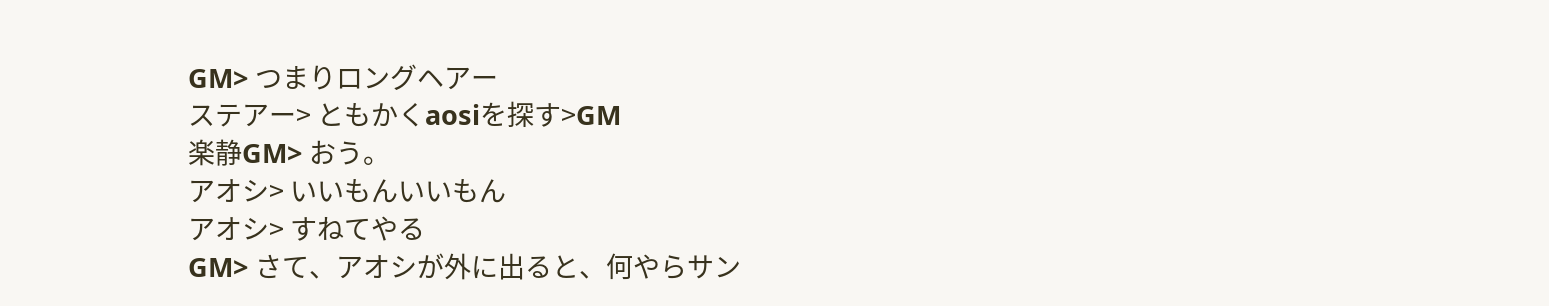GM> つまりロングヘアー
ステアー> ともかくaosiを探す>GM
楽静GM> おう。
アオシ> いいもんいいもん
アオシ> すねてやる
GM> さて、アオシが外に出ると、何やらサン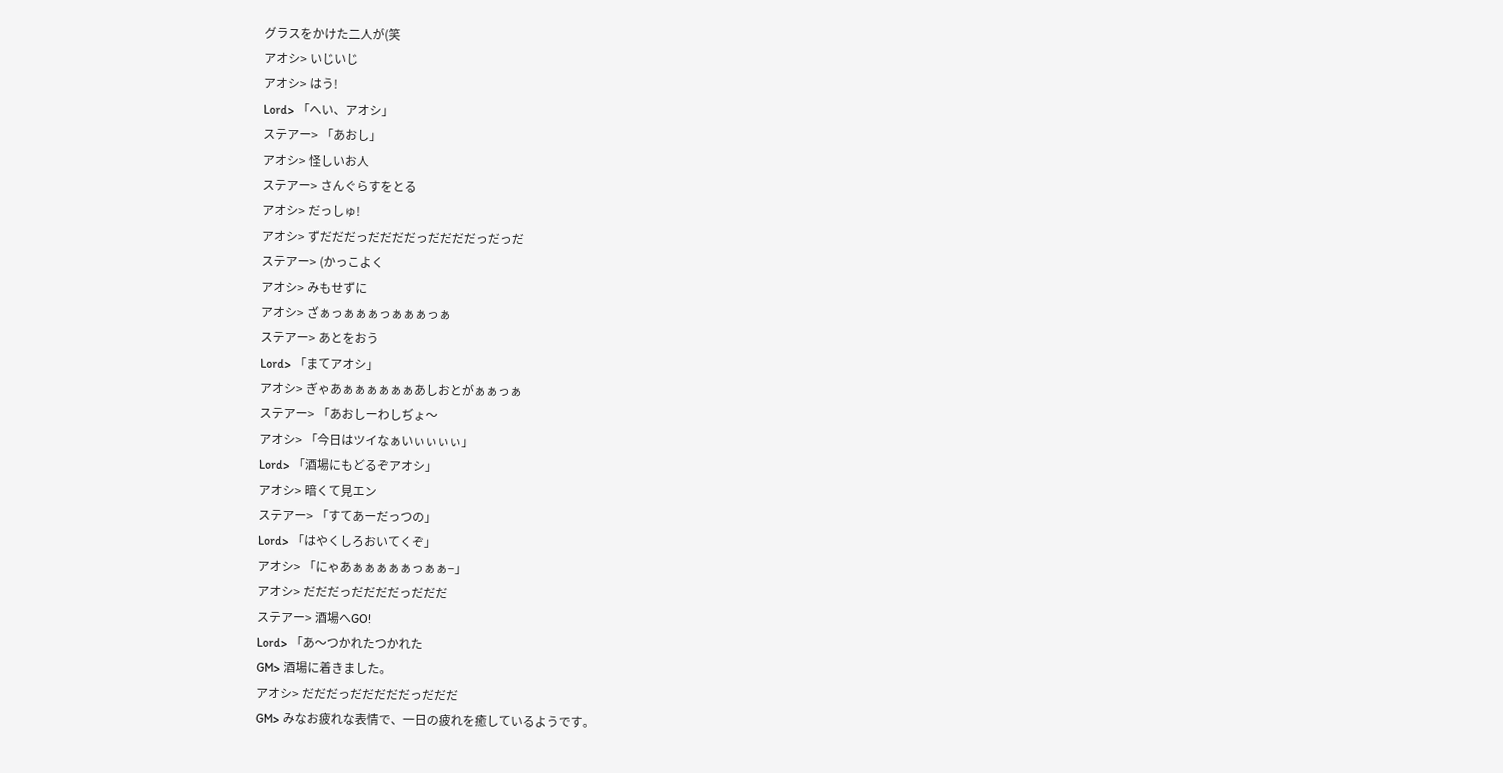グラスをかけた二人が(笑
アオシ> いじいじ
アオシ> はう!
Lord> 「へい、アオシ」
ステアー> 「あおし」
アオシ> 怪しいお人
ステアー> さんぐらすをとる
アオシ> だっしゅ!
アオシ> ずだだだっだだだだっだだだだっだっだ
ステアー> (かっこよく
アオシ> みもせずに
アオシ> ざぁっぁぁぁっぁぁぁっぁ
ステアー> あとをおう
Lord> 「まてアオシ」
アオシ> ぎゃあぁぁぁぁぁぁあしおとがぁぁっぁ
ステアー> 「あおしーわしぢょ〜
アオシ> 「今日はツイなぁいぃぃぃぃ」
Lord> 「酒場にもどるぞアオシ」
アオシ> 暗くて見エン
ステアー> 「すてあーだっつの」
Lord> 「はやくしろおいてくぞ」
アオシ> 「にゃあぁぁぁぁぁっぁぁ−」
アオシ> だだだっだだだだっだだだ
ステアー> 酒場へGO!
Lord> 「あ〜つかれたつかれた
GM> 酒場に着きました。
アオシ> だだだっだだだだだっだだだ
GM> みなお疲れな表情で、一日の疲れを癒しているようです。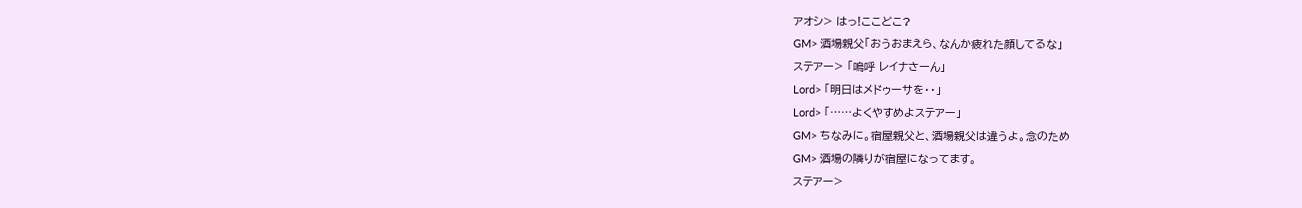アオシ> はっ!ここどこ?
GM> 酒場親父「おうおまえら、なんか疲れた顔してるな」
ステアー> 「嗚呼 レイナさーん」
Lord> 「明日はメドゥーサを・・」
Lord> 「……よくやすめよステアー」
GM> ちなみに。宿屋親父と、酒場親父は違うよ。念のため
GM> 酒場の隣りが宿屋になってます。
ステアー>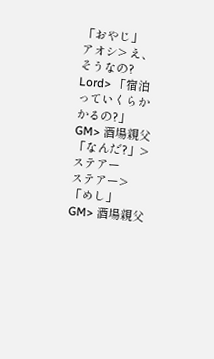「おやじ」
アオシ> え、そうなの?
Lord> 「宿泊っていくらかかるの?」
GM> 酒場親父「なんだ?」>ステアー
ステアー> 「めし」
GM> 酒場親父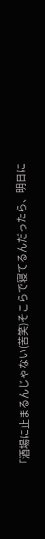「酒場に止まるんじゃない(苦笑)そこらで寝てるんだったら、明日に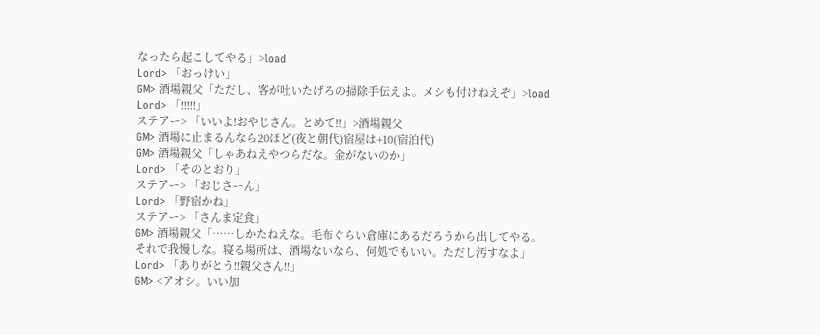なったら起こしてやる」>load
Lord> 「おっけい」
GM> 酒場親父「ただし、客が吐いたげろの掃除手伝えよ。メシも付けねえぞ」>load
Lord> 「!!!!!」
ステアー> 「いいよ!おやじさん。とめて!!」>酒場親父
GM> 酒場に止まるんなら20ほど(夜と朝代)宿屋は+10(宿泊代)
GM> 酒場親父「しゃあねえやつらだな。金がないのか」
Lord> 「そのとおり」
ステアー> 「おじさーん」
Lord> 「野宿かね」
ステアー> 「さんま定食」
GM> 酒場親父「……しかたねえな。毛布ぐらい倉庫にあるだろうから出してやる。
それで我慢しな。寝る場所は、酒場ないなら、何処でもいい。ただし汚すなよ」
Lord> 「ありがとう!!親父さん!!」
GM> <アオシ。いい加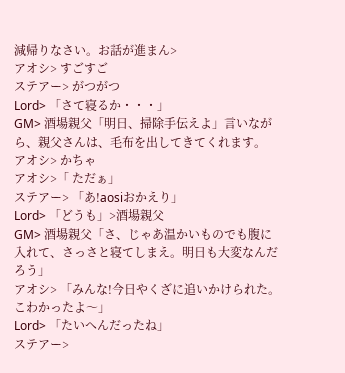減帰りなさい。お話が進まん>
アオシ> すごすご
ステアー> がつがつ
Lord> 「さて寝るか・・・」
GM> 酒場親父「明日、掃除手伝えよ」言いながら、親父さんは、毛布を出してきてくれます。
アオシ> かちゃ
アオシ>「 ただぁ」
ステアー> 「あ!aosiおかえり」
Lord> 「どうも」>酒場親父
GM> 酒場親父「さ、じゃあ温かいものでも腹に入れて、さっさと寝てしまえ。明日も大変なんだろう」
アオシ> 「みんな!今日やくざに追いかけられた。こわかったよ〜」
Lord> 「たいへんだったね」
ステアー>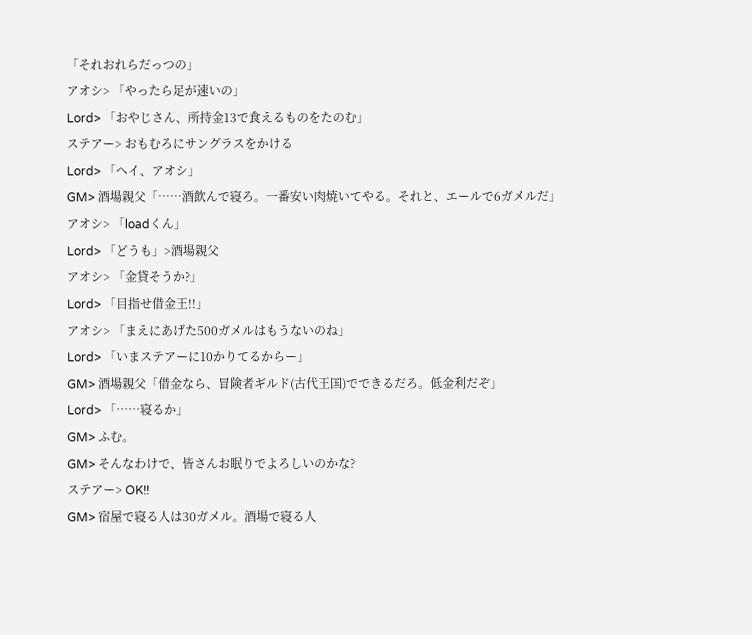「それおれらだっつの」
アオシ> 「やったら足が速いの」
Lord> 「おやじさん、所持金13で食えるものをたのむ」
ステアー> おもむろにサングラスをかける
Lord> 「ヘイ、アオシ」
GM> 酒場親父「……酒飲んで寝ろ。一番安い肉焼いてやる。それと、エールで6ガメルだ」
アオシ> 「loadくん」
Lord> 「どうも」>酒場親父
アオシ> 「金貸そうか?」
Lord> 「目指せ借金王!!」
アオシ> 「まえにあげた500ガメルはもうないのね」
Lord> 「いまステアーに10かりてるからー」
GM> 酒場親父「借金なら、冒険者ギルド(古代王国)でできるだろ。低金利だぞ」
Lord> 「……寝るか」
GM> ふむ。
GM> そんなわけで、皆さんお眠りでよろしいのかな?
ステアー> OK!!
GM> 宿屋で寝る人は30ガメル。酒場で寝る人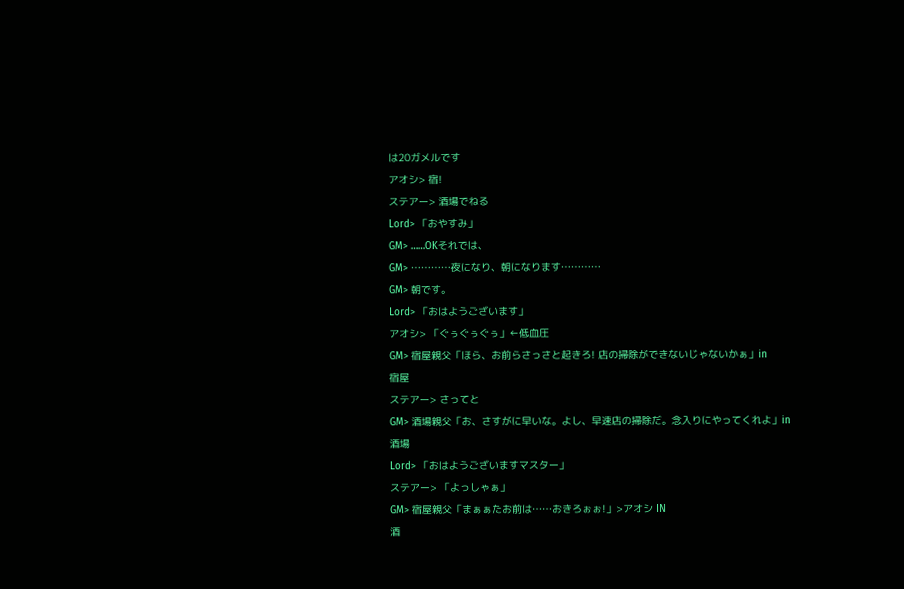は20ガメルです
アオシ> 宿!
ステアー> 酒場でねる
Lord> 「おやすみ」
GM> ……OKそれでは、
GM> …………夜になり、朝になります…………
GM> 朝です。
Lord> 「おはようございます」
アオシ> 「ぐぅぐぅぐぅ」←低血圧
GM> 宿屋親父「ほら、お前らさっさと起きろ! 店の掃除ができないじゃないかぁ」in
宿屋
ステアー> さってと
GM> 酒場親父「お、さすがに早いな。よし、早速店の掃除だ。念入りにやってくれよ」in
酒場
Lord> 「おはようございますマスター」
ステアー> 「よっしゃぁ」
GM> 宿屋親父「まぁぁたお前は……おきろぉぉ!」>アオシ IN
酒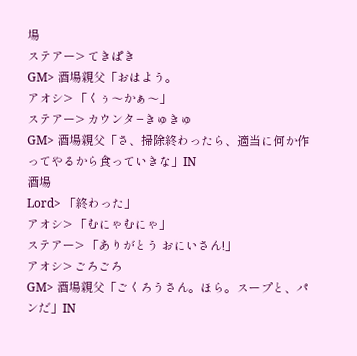場
ステアー> てきぱき
GM> 酒場親父「おはよう。
アオシ> 「くぅ〜かぁ〜」
ステアー> カウンタ−きゅきゅ
GM> 酒場親父「さ、掃除終わったら、適当に何か作ってやるから食っていきな」IN
酒場
Lord> 「終わった」
アオシ> 「むにゃむにゃ」
ステアー> 「ありがとう おにいさん!」
アオシ> ごろごろ
GM> 酒場親父「ごくろうさん。ほら。スープと、パンだ」IN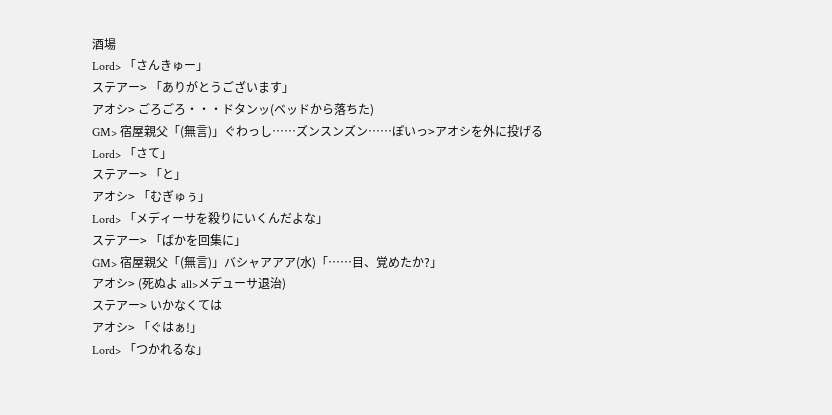酒場
Lord> 「さんきゅー」
ステアー> 「ありがとうございます」
アオシ> ごろごろ・・・ドタンッ(ベッドから落ちた)
GM> 宿屋親父「(無言)」ぐわっし……ズンスンズン……ぽいっ>アオシを外に投げる
Lord> 「さて」
ステアー> 「と」
アオシ> 「むぎゅぅ」
Lord> 「メディーサを殺りにいくんだよな」
ステアー> 「ばかを回集に」
GM> 宿屋親父「(無言)」バシャアアア(水)「……目、覚めたか?」
アオシ> (死ぬよ all>メデューサ退治)
ステアー> いかなくては
アオシ> 「ぐはぁ!」
Lord> 「つかれるな」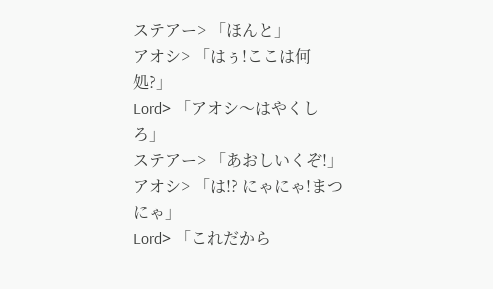ステアー> 「ほんと」
アオシ> 「はぅ!ここは何処?」
Lord> 「アオシ〜はやくしろ」
ステアー> 「あおしいくぞ!」
アオシ> 「は!? にゃにゃ!まつにゃ」
Lord> 「これだから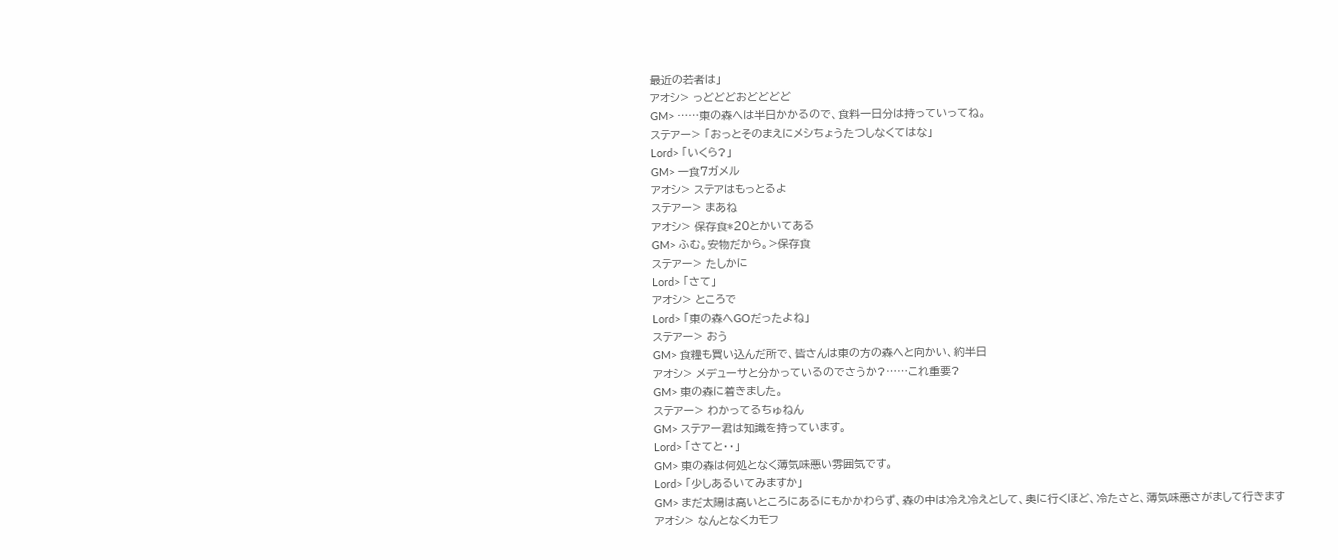最近の若者は」
アオシ> っどどどおどどどど
GM> ……東の森へは半日かかるので、食料一日分は持っていってね。
ステアー> 「おっとそのまえにメシちょうたつしなくてはな」
Lord> 「いくら?」
GM> 一食7ガメル
アオシ> ステアはもっとるよ
ステアー> まあね
アオシ> 保存食*20とかいてある
GM> ふむ。安物だから。>保存食
ステアー> たしかに
Lord> 「さて」
アオシ> ところで
Lord> 「東の森へGOだったよね」
ステアー> おう
GM> 食糧も買い込んだ所で、皆さんは東の方の森へと向かい、約半日
アオシ> メデューサと分かっているのでさうか?……これ重要?
GM> 東の森に着きました。
ステアー> わかってるちゅねん
GM> ステアー君は知識を持っています。
Lord> 「さてと・・」
GM> 東の森は何処となく薄気味悪い雰囲気です。
Lord> 「少しあるいてみますか」
GM> まだ太陽は高いところにあるにもかかわらず、森の中は冷え冷えとして、奥に行くほど、冷たさと、薄気味悪さがまして行きます
アオシ> なんとなくカモフ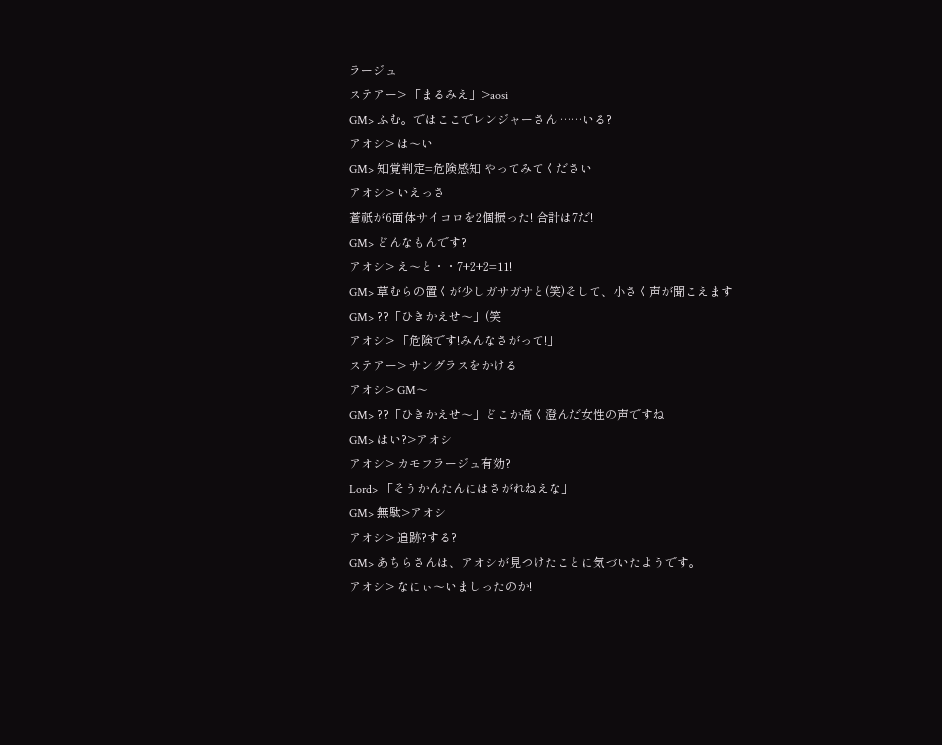ラージュ
ステアー> 「まるみえ」>aosi
GM> ふむ。ではここでレンジャーさん ……いる?
アオシ> は〜い
GM> 知覚判定=危険感知 やってみてください
アオシ> いえっさ
蒼祇が6面体サイコロを2個振った! 合計は7だ!
GM> どんなもんです?
アオシ> え〜と・・7+2+2=11!
GM> 草むらの置くが少しガサガサと(笑)そして、小さく声が聞こえます
GM> ??「ひきかえせ〜」(笑
アオシ> 「危険です!みんなさがって!」
ステアー> サングラスをかける
アオシ> GM〜
GM> ??「ひきかえせ〜」どこか高く澄んだ女性の声ですね
GM> はい?>アオシ
アオシ> カモフラージュ有効?
Lord> 「そうかんたんにはさがれねえな」
GM> 無駄>アオシ
アオシ> 追跡?する?
GM> あちらさんは、アオシが見つけたことに気づいたようです。
アオシ> なにぃ〜いましったのか!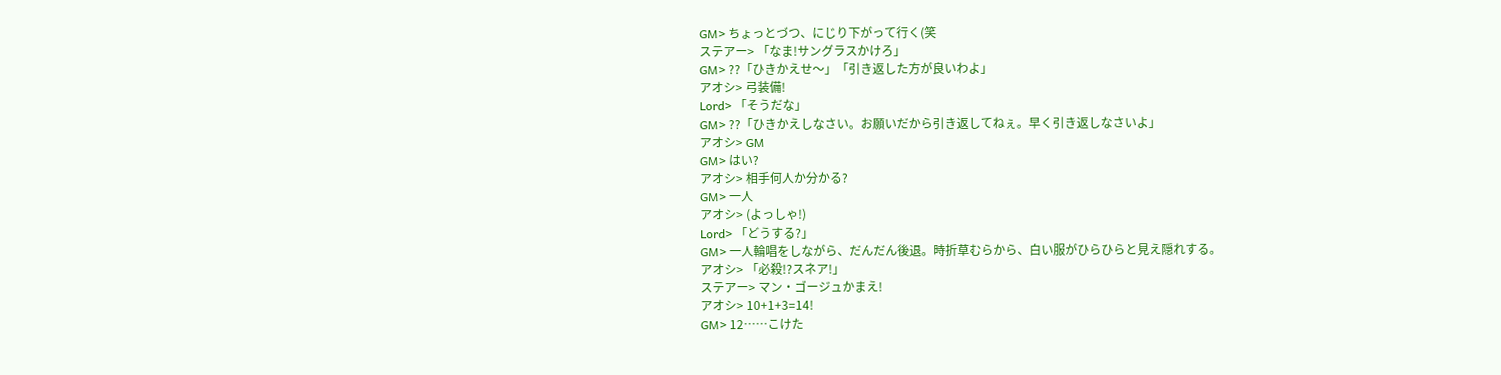GM> ちょっとづつ、にじり下がって行く(笑
ステアー> 「なま!サングラスかけろ」
GM> ??「ひきかえせ〜」「引き返した方が良いわよ」
アオシ> 弓装備!
Lord> 「そうだな」
GM> ??「ひきかえしなさい。お願いだから引き返してねぇ。早く引き返しなさいよ」
アオシ> GM
GM> はい?
アオシ> 相手何人か分かる?
GM> 一人
アオシ> (よっしゃ!)
Lord> 「どうする?」
GM> 一人輪唱をしながら、だんだん後退。時折草むらから、白い服がひらひらと見え隠れする。
アオシ> 「必殺!?スネア!」
ステアー> マン・ゴージュかまえ!
アオシ> 10+1+3=14!
GM> 12……こけた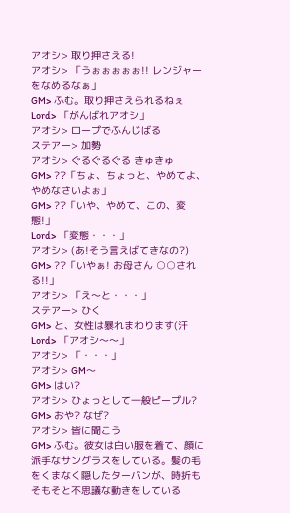アオシ> 取り押さえる!
アオシ> 「うぉぉぉぉぉ!! レンジャーをなめるなぁ」
GM> ふむ。取り押さえられるねぇ
Lord> 「がんばれアオシ」
アオシ> ロープでふんじばる
ステアー> 加勢
アオシ> ぐるぐるぐる きゅきゅ
GM> ??「ちょ、ちょっと、やめてよ、やめなさいよぉ」
GM> ??「いや、やめて、この、変態!」
Lord> 「変態・・・」
アオシ> (あ!そう言えばてきなの?)
GM> ??「いやぁ! お母さん ○○される!!」
アオシ> 「え〜と・・・」
ステアー> ひく
GM> と、女性は暴れまわります(汗
Lord> 「アオシ〜〜」
アオシ> 「・・・」
アオシ> GM〜
GM> はい?
アオシ> ひょっとして一般ピープル?
GM> おや? なぜ?
アオシ> 皆に聞こう
GM> ふむ。彼女は白い服を着て、顔に派手なサングラスをしている。髪の毛をくまなく隠したターバンが、時折もそもそと不思議な動きをしている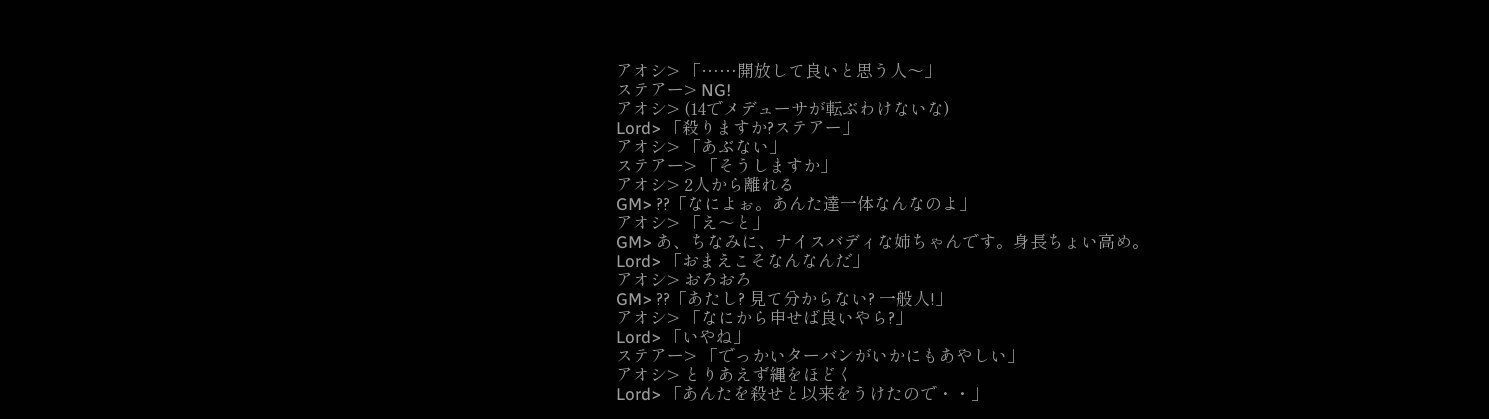アオシ> 「……開放して良いと思う人〜」
ステアー> NG!
アオシ> (14でメデューサが転ぶわけないな)
Lord> 「殺りますか?ステアー」
アオシ> 「あぶない」
ステアー> 「そうしますか」
アオシ> 2人から離れる
GM> ??「なによぉ。あんた達一体なんなのよ」
アオシ> 「え〜と」
GM> あ、ちなみに、ナイスバディな姉ちゃんです。身長ちょい高め。
Lord> 「おまえこそなんなんだ」
アオシ> おろおろ
GM> ??「あたし? 見て分からない? 一般人!」
アオシ> 「なにから申せば良いやら?」
Lord> 「いやね」
ステアー> 「でっかいターバンがいかにもあやしい」
アオシ> とりあえず縄をほどく
Lord> 「あんたを殺せと以来をうけたので・・」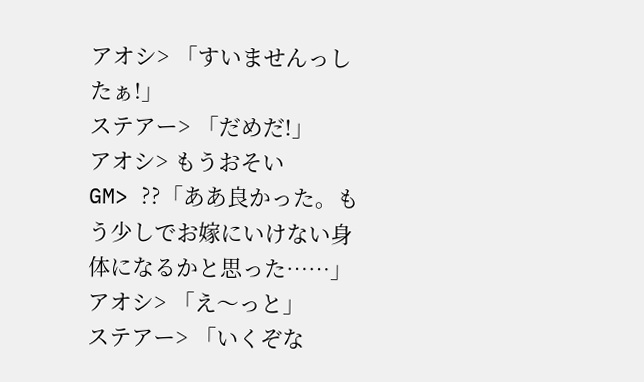アオシ> 「すいませんっしたぁ!」
ステアー> 「だめだ!」
アオシ> もうおそい
GM> ??「ああ良かった。もう少しでお嫁にいけない身体になるかと思った……」
アオシ> 「え〜っと」
ステアー> 「いくぞな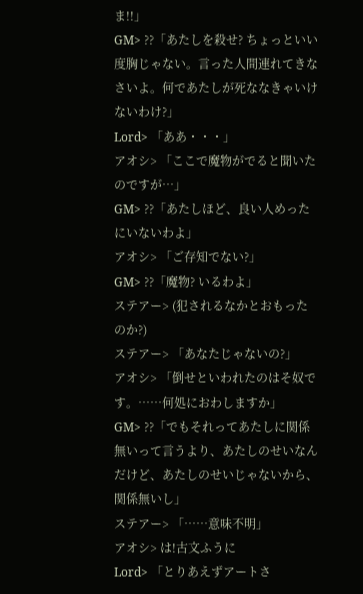ま!!」
GM> ??「あたしを殺せ? ちょっといい度胸じゃない。言った人間連れてきなさいよ。何であたしが死ななきゃいけないわけ?」
Lord> 「ああ・・・」
アオシ> 「ここで魔物がでると聞いたのですが…」
GM> ??「あたしほど、良い人めったにいないわよ」
アオシ> 「ご存知でない?」
GM> ??「魔物? いるわよ」
ステアー> (犯されるなかとおもったのか?)
ステアー> 「あなたじゃないの?」
アオシ> 「倒せといわれたのはそ奴です。……何処におわしますか」
GM> ??「でもそれってあたしに関係無いって言うより、あたしのせいなんだけど、あたしのせいじゃないから、関係無いし」
ステアー> 「……意味不明」
アオシ> は!古文ふうに
Lord> 「とりあえずアートさ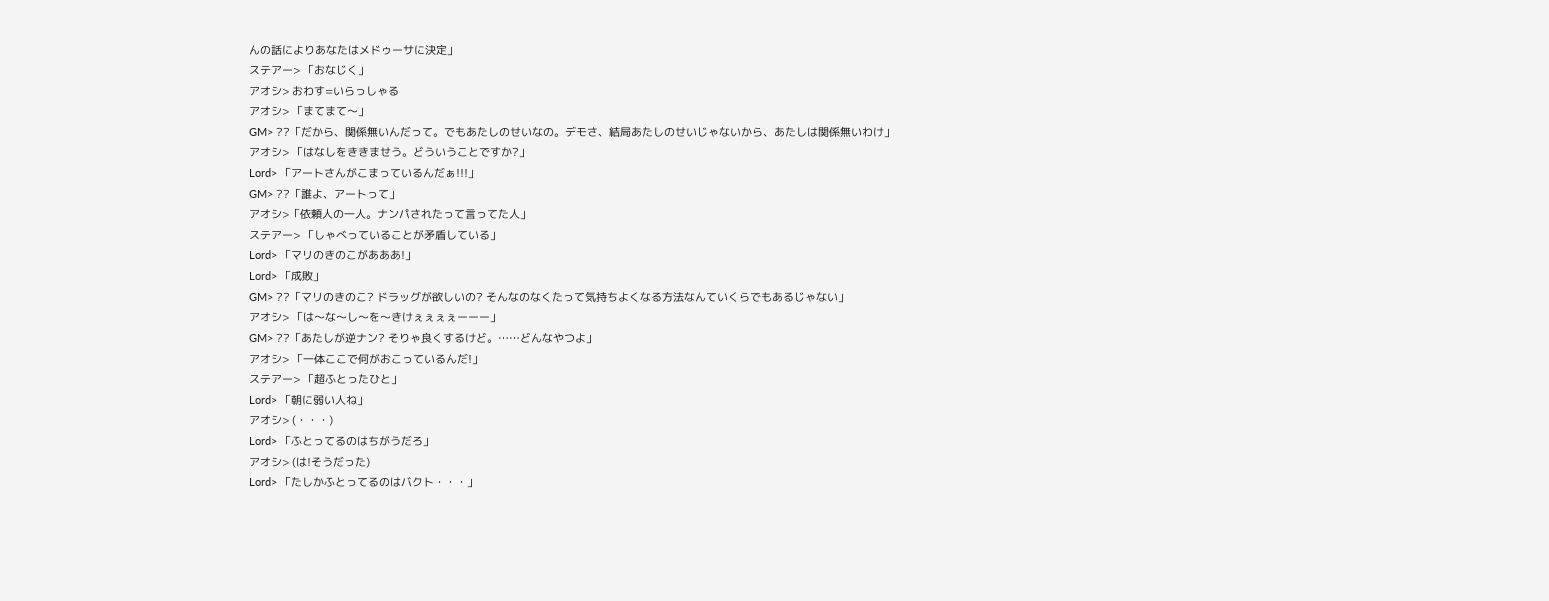んの話によりあなたはメドゥーサに決定」
ステアー> 「おなじく」
アオシ> おわす=いらっしゃる
アオシ> 「まてまて〜」
GM> ??「だから、関係無いんだって。でもあたしのせいなの。デモさ、結局あたしのせいじゃないから、あたしは関係無いわけ」
アオシ> 「はなしをききませう。どういうことですか?」
Lord> 「アートさんがこまっているんだぁ!!!」
GM> ??「誰よ、アートって」
アオシ>「依頼人の一人。ナンパされたって言ってた人」
ステアー> 「しゃべっていることが矛盾している」
Lord> 「マリのきのこがあああ!」
Lord> 「成敗」
GM> ??「マリのきのこ? ドラッグが欲しいの? そんなのなくたって気持ちよくなる方法なんていくらでもあるじゃない」
アオシ> 「は〜な〜し〜を〜きけぇぇぇぇーーー」
GM> ??「あたしが逆ナン? そりゃ良くするけど。……どんなやつよ」
アオシ> 「一体ここで何がおこっているんだ!」
ステアー> 「超ふとったひと」
Lord> 「朝に弱い人ね」
アオシ> (・・・)
Lord> 「ふとってるのはちがうだろ」
アオシ> (は!そうだった)
Lord> 「たしかふとってるのはバクト・・・」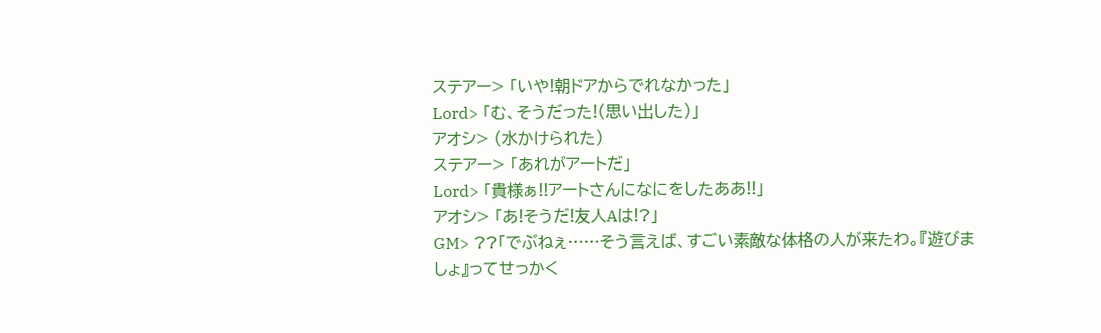ステアー> 「いや!朝ドアからでれなかった」
Lord> 「む、そうだった!(思い出した)」
アオシ> (水かけられた)
ステアー> 「あれがアートだ」
Lord> 「貴様ぁ!!アートさんになにをしたああ!!」
アオシ> 「あ!そうだ!友人Aは!?」
GM> ??「でぶねぇ……そう言えば、すごい素敵な体格の人が来たわ。『遊びましょ』ってせっかく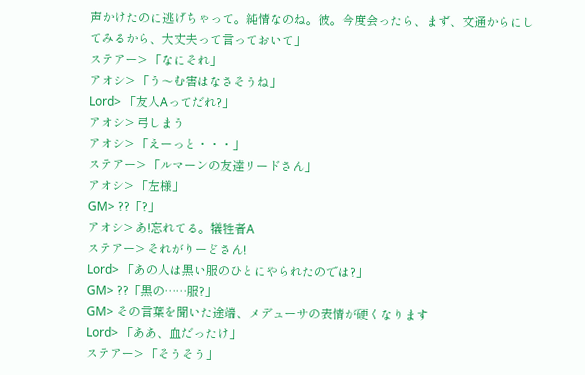声かけたのに逃げちゃって。純情なのね。彼。今度会ったら、まず、文通からにしてみるから、大丈夫って言っておいて」
ステアー> 「なにそれ」
アオシ> 「う〜む害はなさそうね」
Lord> 「友人Aってだれ?」
アオシ> 弓しまう
アオシ> 「えーっと・・・」
ステアー> 「ルマーンの友達リードさん」
アオシ> 「左様」
GM> ??「?」
アオシ> あ!忘れてる。犠牲者A
ステアー> それがりーどさん!
Lord> 「あの人は黒い服のひとにやられたのでは?」
GM> ??「黒の……服?」
GM> その言葉を聞いた途端、メデューサの表情が硬くなります
Lord> 「ああ、血だったけ」
ステアー> 「そうそう」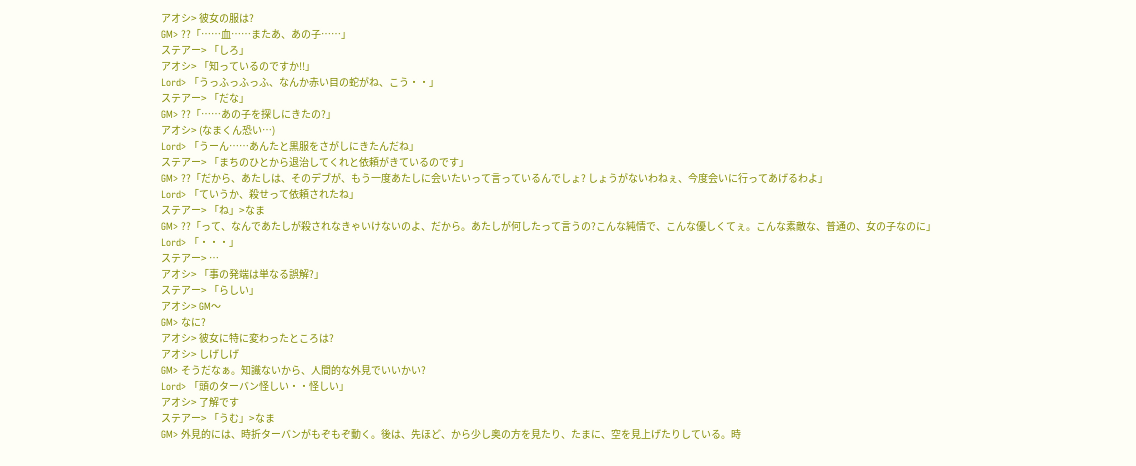アオシ> 彼女の服は?
GM> ??「……血……またあ、あの子……」
ステアー> 「しろ」
アオシ> 「知っているのですか!!」
Lord> 「うっふっふっふ、なんか赤い目の蛇がね、こう・・」
ステアー> 「だな」
GM> ??「……あの子を探しにきたの?」
アオシ> (なまくん恐い…)
Lord> 「うーん……あんたと黒服をさがしにきたんだね」
ステアー> 「まちのひとから退治してくれと依頼がきているのです」
GM> ??「だから、あたしは、そのデブが、もう一度あたしに会いたいって言っているんでしょ? しょうがないわねぇ、今度会いに行ってあげるわよ」
Lord> 「ていうか、殺せって依頼されたね」
ステアー> 「ね」>なま
GM> ??「って、なんであたしが殺されなきゃいけないのよ、だから。あたしが何したって言うの?こんな純情で、こんな優しくてぇ。こんな素敵な、普通の、女の子なのに」
Lord> 「・・・」
ステアー> …
アオシ> 「事の発端は単なる誤解?」
ステアー> 「らしい」
アオシ> GM〜
GM> なに?
アオシ> 彼女に特に変わったところは?
アオシ> しげしげ
GM> そうだなぁ。知識ないから、人間的な外見でいいかい?
Lord> 「頭のターバン怪しい・・怪しい」
アオシ> 了解です
ステアー> 「うむ」>なま
GM> 外見的には、時折ターバンがもぞもぞ動く。後は、先ほど、から少し奥の方を見たり、たまに、空を見上げたりしている。時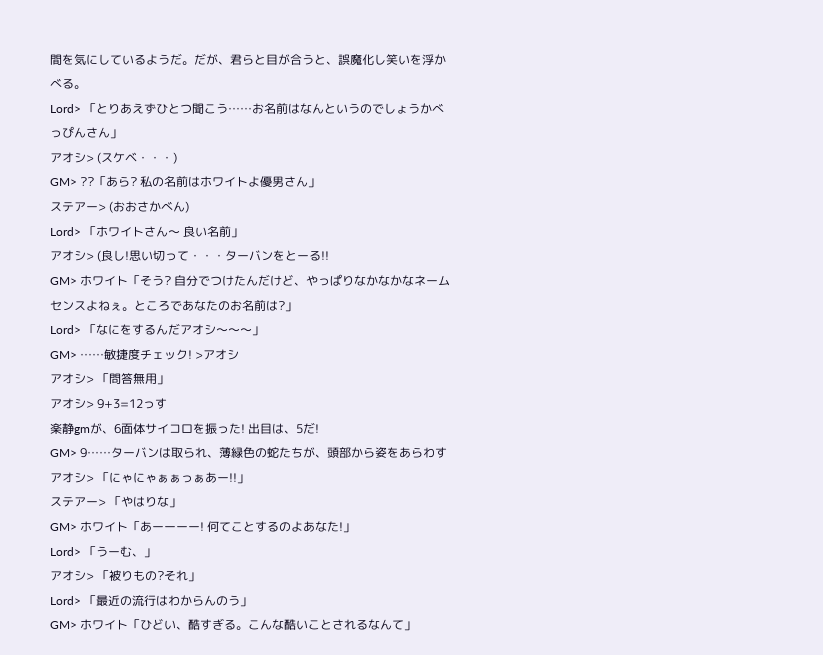間を気にしているようだ。だが、君らと目が合うと、誤魔化し笑いを浮かべる。
Lord> 「とりあえずひとつ聞こう……お名前はなんというのでしょうかべっぴんさん」
アオシ> (スケベ・・・)
GM> ??「あら? 私の名前はホワイトよ優男さん」
ステアー> (おおさかべん)
Lord> 「ホワイトさん〜 良い名前」
アオシ> (良し!思い切って・・・ターバンをとーる!!
GM> ホワイト「そう? 自分でつけたんだけど、やっぱりなかなかなネームセンスよねぇ。ところであなたのお名前は?」
Lord> 「なにをするんだアオシ〜〜〜」
GM> ……敏捷度チェック! >アオシ
アオシ> 「問答無用」
アオシ> 9+3=12っす
楽静gmが、6面体サイコロを振った! 出目は、5だ!
GM> 9……ターバンは取られ、薄緑色の蛇たちが、頭部から姿をあらわす
アオシ> 「にゃにゃぁぁっぁあー!!」
ステアー> 「やはりな」
GM> ホワイト「あーーーー! 何てことするのよあなた!」
Lord> 「うーむ、」
アオシ> 「被りもの?それ」
Lord> 「最近の流行はわからんのう」
GM> ホワイト「ひどい、酷すぎる。こんな酷いことされるなんて」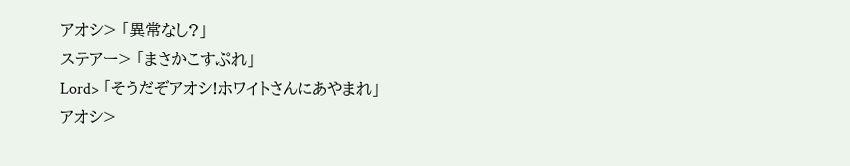アオシ> 「異常なし?」
ステアー> 「まさかこすぷれ」
Lord> 「そうだぞアオシ!ホワイトさんにあやまれ」
アオシ>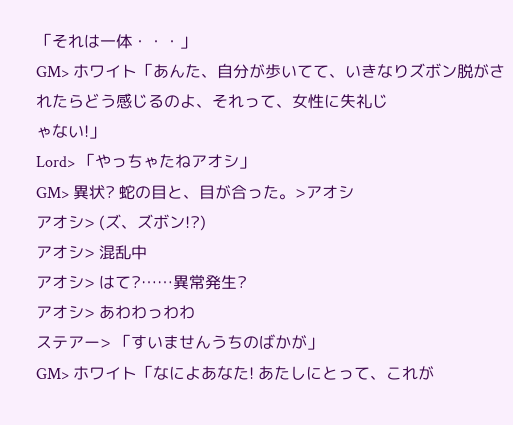「それは一体・・・」
GM> ホワイト「あんた、自分が歩いてて、いきなりズボン脱がされたらどう感じるのよ、それって、女性に失礼じ
ゃない!」
Lord> 「やっちゃたねアオシ」
GM> 異状? 蛇の目と、目が合った。>アオシ
アオシ> (ズ、ズボン!?)
アオシ> 混乱中
アオシ> はて?……異常発生?
アオシ> あわわっわわ
ステアー> 「すいませんうちのばかが」
GM> ホワイト「なによあなた! あたしにとって、これが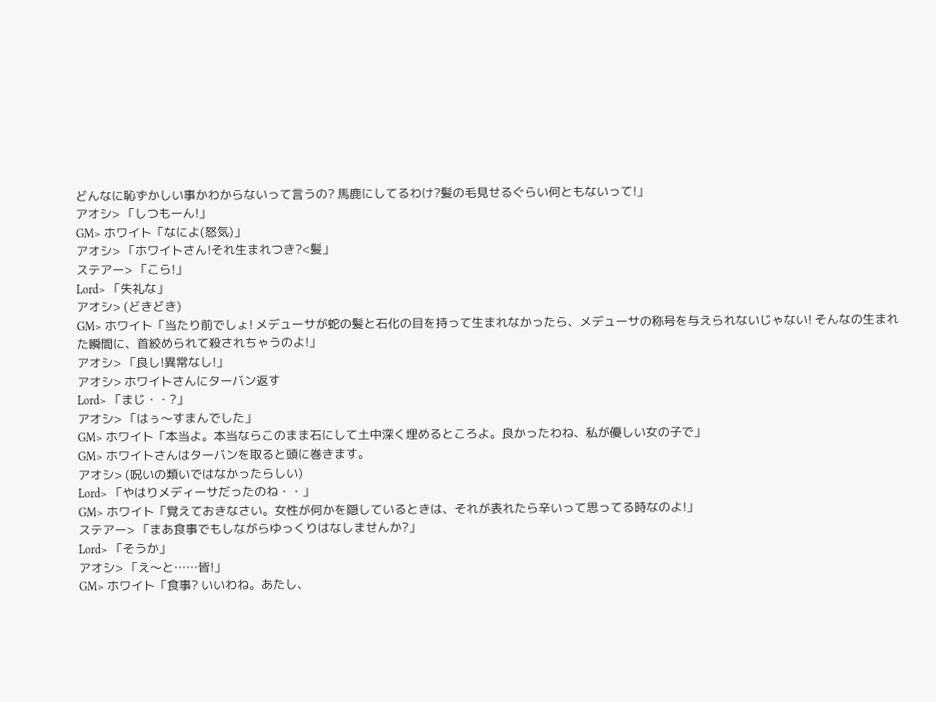どんなに恥ずかしい事かわからないって言うの? 馬鹿にしてるわけ?髪の毛見せるぐらい何ともないって!」
アオシ> 「しつもーん!」
GM> ホワイト「なによ(怒気)」
アオシ> 「ホワイトさん!それ生まれつき?<髪」
ステアー> 「こら!」
Lord> 「失礼な」
アオシ> (どきどき)
GM> ホワイト「当たり前でしょ! メデューサが蛇の髪と石化の目を持って生まれなかったら、メデューサの称号を与えられないじゃない! そんなの生まれた瞬間に、首絞められて殺されちゃうのよ!」
アオシ> 「良し!異常なし!」
アオシ> ホワイトさんにターバン返す
Lord> 「まじ・・?」
アオシ> 「はぅ〜すまんでした」
GM> ホワイト「本当よ。本当ならこのまま石にして土中深く埋めるところよ。良かったわね、私が優しい女の子で」
GM> ホワイトさんはターバンを取ると頭に巻きます。
アオシ> (呪いの類いではなかったらしい)
Lord> 「やはりメディーサだったのね・・」
GM> ホワイト「覚えておきなさい。女性が何かを隠しているときは、それが表れたら辛いって思ってる時なのよ!」
ステアー> 「まあ食事でもしながらゆっくりはなしませんか?」
Lord> 「そうか」
アオシ> 「え〜と……皆!」
GM> ホワイト「食事? いいわね。あたし、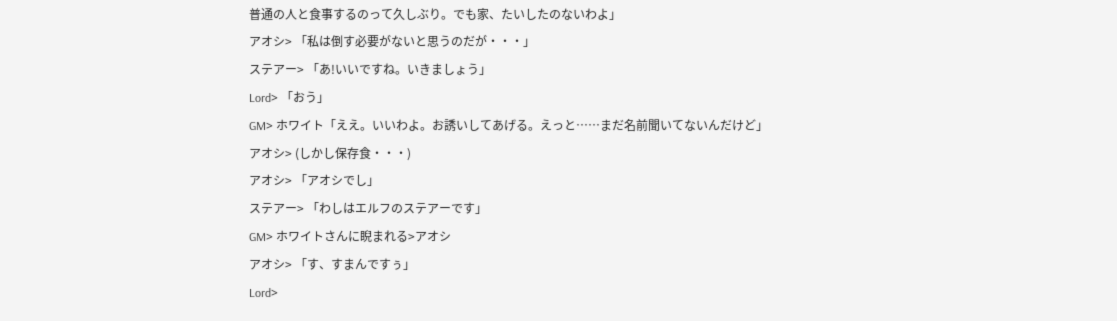普通の人と食事するのって久しぶり。でも家、たいしたのないわよ」
アオシ> 「私は倒す必要がないと思うのだが・・・」
ステアー> 「あ!いいですね。いきましょう」
Lord> 「おう」
GM> ホワイト「ええ。いいわよ。お誘いしてあげる。えっと……まだ名前聞いてないんだけど」
アオシ> (しかし保存食・・・)
アオシ> 「アオシでし」
ステアー> 「わしはエルフのステアーです」
GM> ホワイトさんに睨まれる>アオシ
アオシ> 「す、すまんですぅ」
Lord>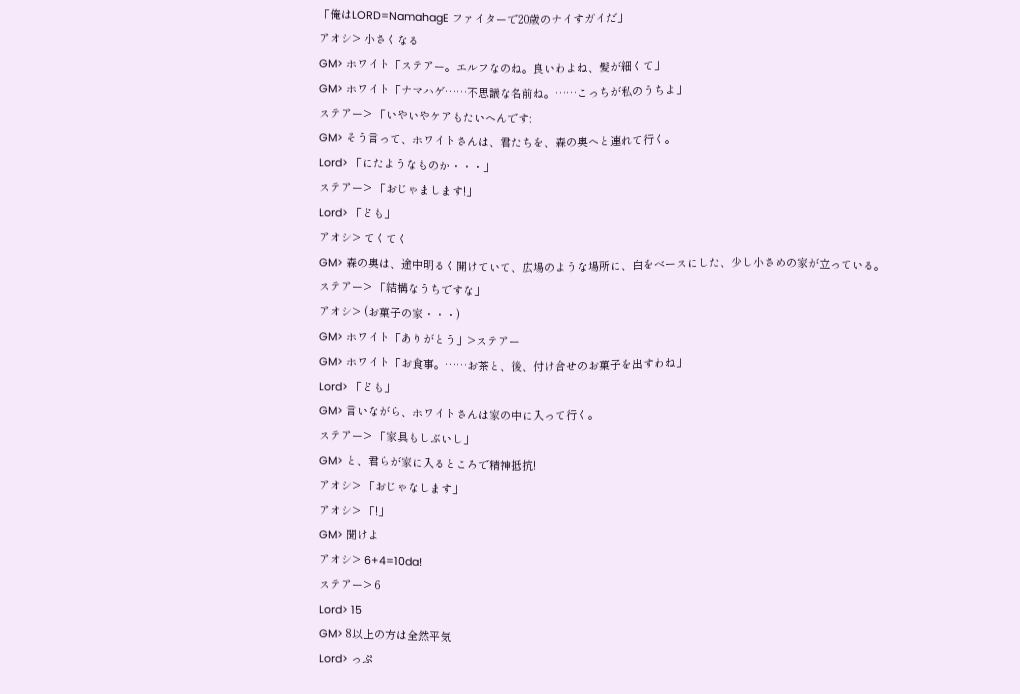「俺はLORD=NamahagE ファイターで20歳のナイすガイだ」
アオシ> 小さくなる
GM> ホワイト「ステアー。エルフなのね。良いわよね、髪が細くて」
GM> ホワイト「ナマハゲ……不思議な名前ね。……こっちが私のうちよ」
ステアー> 「いやいやケアもたいへんです:
GM> そう言って、ホワイトさんは、君たちを、森の奥へと連れて行く。
Lord> 「にたようなものか・・・」
ステアー> 「おじゃまします!」
Lord> 「ども」
アオシ> てくてく
GM> 森の奥は、途中明るく開けていて、広場のような場所に、白をベースにした、少し小さめの家が立っている。
ステアー> 「結構なうちですな」
アオシ> (お菓子の家・・・)
GM> ホワイト「ありがとう」>ステアー
GM> ホワイト「お食事。……お茶と、後、付け合せのお菓子を出すわね」
Lord> 「ども」
GM> 言いながら、ホワイトさんは家の中に入って行く。
ステアー> 「家具もしぶいし」
GM> と、君らが家に入るところで精神抵抗!
アオシ> 「おじゃなします」
アオシ> 「!」
GM> 聞けよ
アオシ> 6+4=10da!
ステアー> 6
Lord> 15
GM> 8以上の方は全然平気
Lord> っぷ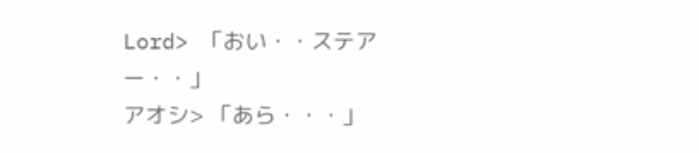Lord> 「おい・・ステアー・・」
アオシ> 「あら・・・」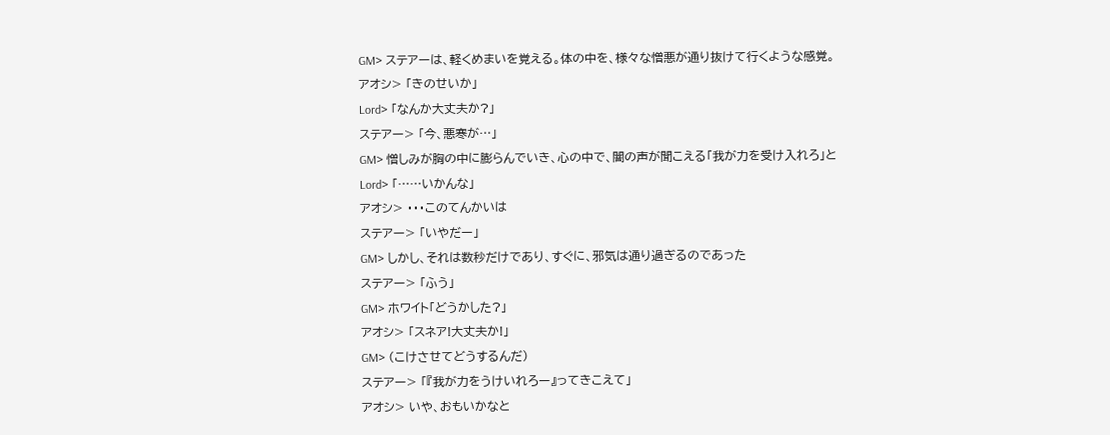GM> ステアーは、軽くめまいを覚える。体の中を、様々な憎悪が通り抜けて行くような感覚。
アオシ> 「きのせいか」
Lord> 「なんか大丈夫か?」
ステアー> 「今、悪寒が…」
GM> 憎しみが胸の中に膨らんでいき、心の中で、闇の声が聞こえる「我が力を受け入れろ」と
Lord> 「……いかんな」
アオシ> ・・・このてんかいは
ステアー> 「いやだー」
GM> しかし、それは数秒だけであり、すぐに、邪気は通り過ぎるのであった
ステアー> 「ふう」
GM> ホワイト「どうかした?」
アオシ> 「スネア!大丈夫か!」
GM> (こけさせてどうするんだ)
ステアー> 「『我が力をうけいれろー』ってきこえて」
アオシ> いや、おもいかなと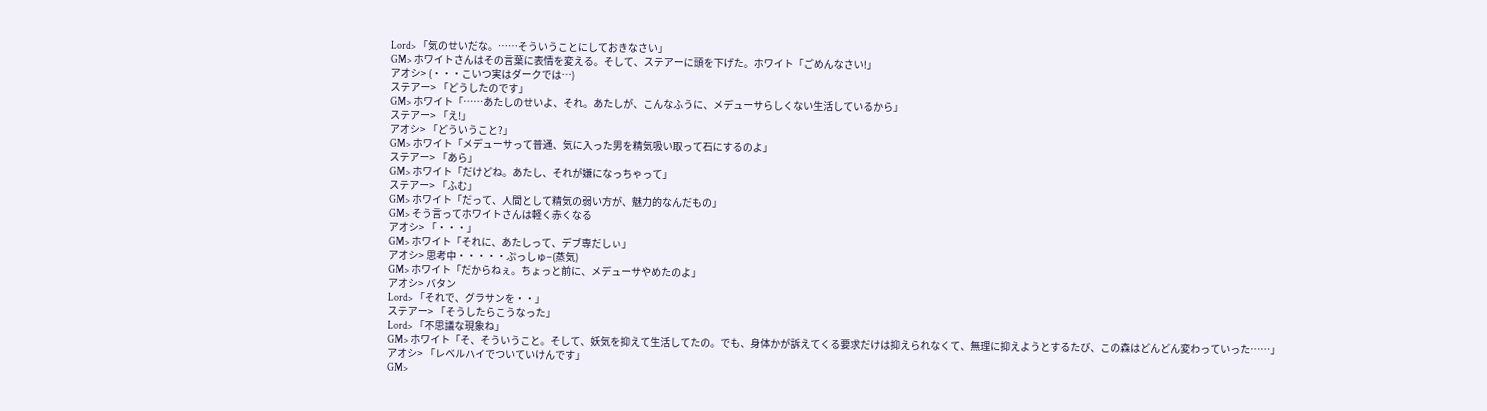Lord> 「気のせいだな。……そういうことにしておきなさい」
GM> ホワイトさんはその言葉に表情を変える。そして、ステアーに頭を下げた。ホワイト「ごめんなさい!」
アオシ> (・・・こいつ実はダークでは…)
ステアー> 「どうしたのです」
GM> ホワイト「……あたしのせいよ、それ。あたしが、こんなふうに、メデューサらしくない生活しているから」
ステアー> 「え!」
アオシ> 「どういうこと?」
GM> ホワイト「メデューサって普通、気に入った男を精気吸い取って石にするのよ」
ステアー> 「あら」
GM> ホワイト「だけどね。あたし、それが嫌になっちゃって」
ステアー> 「ふむ」
GM> ホワイト「だって、人間として精気の弱い方が、魅力的なんだもの」
GM> そう言ってホワイトさんは軽く赤くなる
アオシ> 「・・・」
GM> ホワイト「それに、あたしって、デブ専だしぃ」
アオシ> 思考中・・・・・ぷっしゅ−(蒸気)
GM> ホワイト「だからねぇ。ちょっと前に、メデューサやめたのよ」
アオシ> バタン
Lord> 「それで、グラサンを・・」
ステアー> 「そうしたらこうなった」
Lord> 「不思議な現象ね」
GM> ホワイト「そ、そういうこと。そして、妖気を抑えて生活してたの。でも、身体かが訴えてくる要求だけは抑えられなくて、無理に抑えようとするたび、この森はどんどん変わっていった……」
アオシ> 「レベルハイでついていけんです」
GM>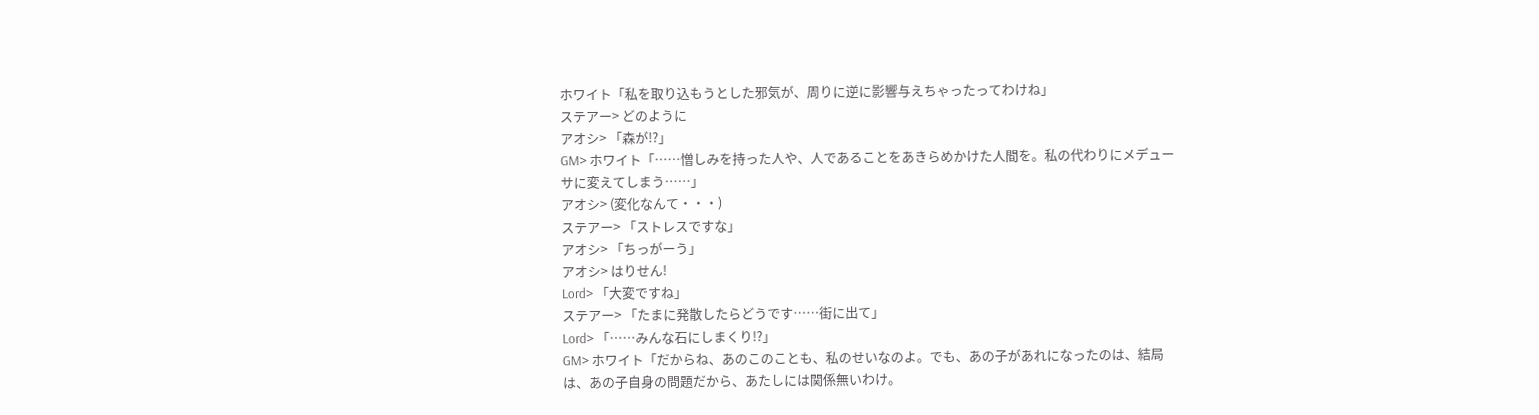ホワイト「私を取り込もうとした邪気が、周りに逆に影響与えちゃったってわけね」
ステアー> どのように
アオシ> 「森が!?」
GM> ホワイト「……憎しみを持った人や、人であることをあきらめかけた人間を。私の代わりにメデューサに変えてしまう……」
アオシ> (変化なんて・・・)
ステアー> 「ストレスですな」
アオシ> 「ちっがーう」
アオシ> はりせん!
Lord> 「大変ですね」
ステアー> 「たまに発散したらどうです……街に出て」
Lord> 「……みんな石にしまくり!?」
GM> ホワイト「だからね、あのこのことも、私のせいなのよ。でも、あの子があれになったのは、結局は、あの子自身の問題だから、あたしには関係無いわけ。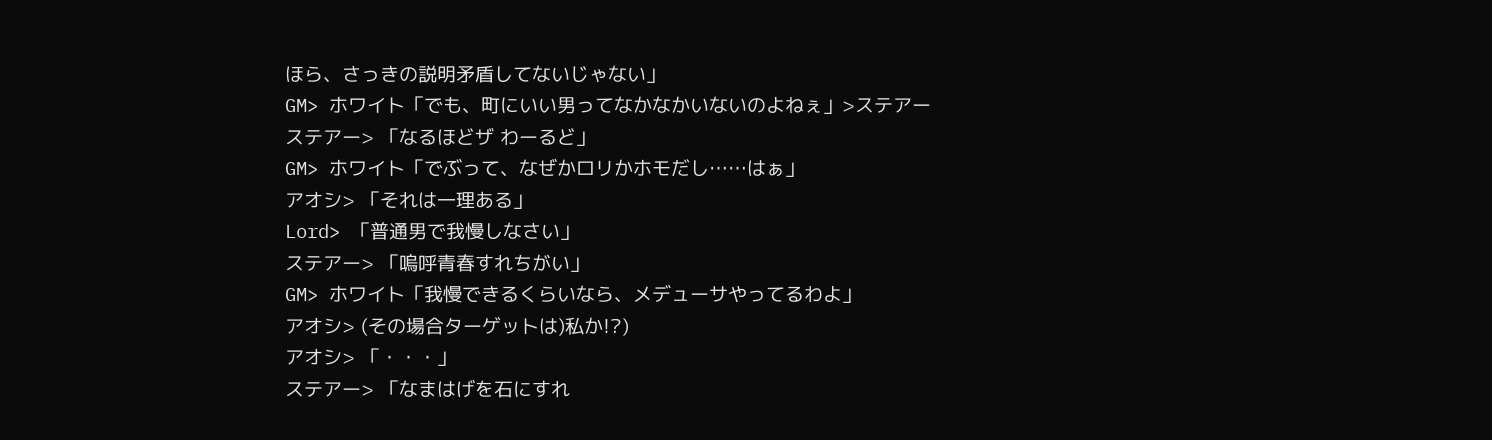ほら、さっきの説明矛盾してないじゃない」
GM> ホワイト「でも、町にいい男ってなかなかいないのよねぇ」>ステアー
ステアー> 「なるほどザ わーるど」
GM> ホワイト「でぶって、なぜかロリかホモだし……はぁ」
アオシ> 「それは一理ある」
Lord> 「普通男で我慢しなさい」
ステアー> 「嗚呼青春すれちがい」
GM> ホワイト「我慢できるくらいなら、メデューサやってるわよ」
アオシ> (その場合ターゲットは)私か!?)
アオシ> 「・・・」
ステアー> 「なまはげを石にすれ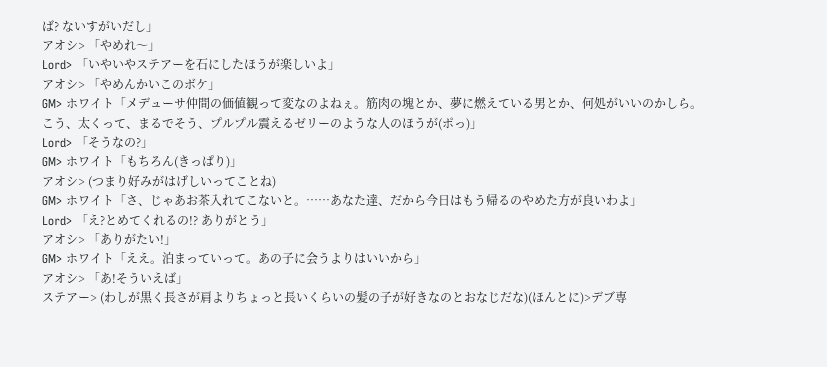ば? ないすがいだし」
アオシ> 「やめれ〜」
Lord> 「いやいやステアーを石にしたほうが楽しいよ」
アオシ> 「やめんかいこのボケ」
GM> ホワイト「メデューサ仲間の価値観って変なのよねぇ。筋肉の塊とか、夢に燃えている男とか、何処がいいのかしら。こう、太くって、まるでそう、プルプル震えるゼリーのような人のほうが(ポっ)」
Lord> 「そうなの?」
GM> ホワイト「もちろん(きっぱり)」
アオシ> (つまり好みがはげしいってことね)
GM> ホワイト「さ、じゃあお茶入れてこないと。……あなた達、だから今日はもう帰るのやめた方が良いわよ」
Lord> 「え?とめてくれるの!? ありがとう」
アオシ> 「ありがたい!」
GM> ホワイト「ええ。泊まっていって。あの子に会うよりはいいから」
アオシ> 「あ!そういえば」
ステアー> (わしが黒く長さが肩よりちょっと長いくらいの髪の子が好きなのとおなじだな)(ほんとに)>デブ専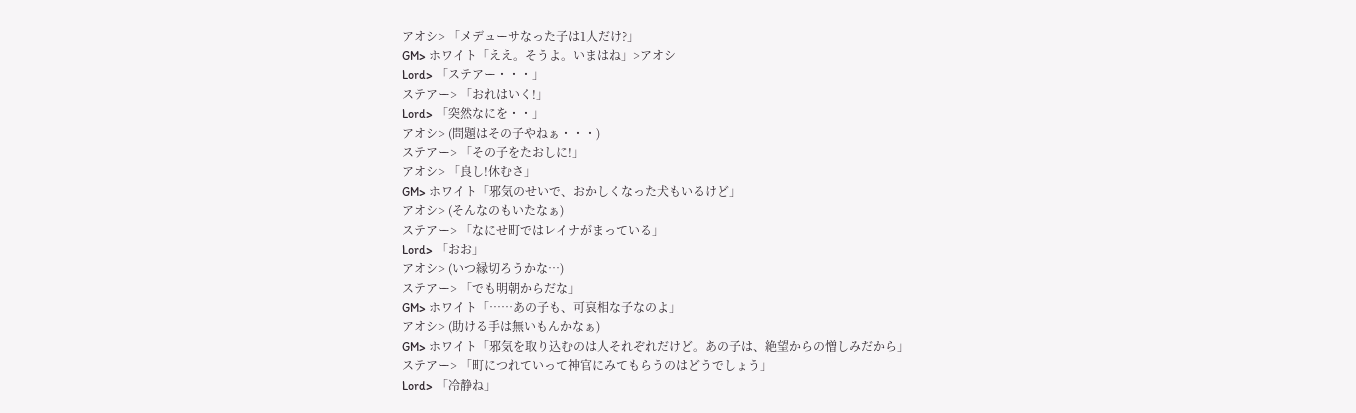アオシ> 「メデューサなった子は1人だけ?」
GM> ホワイト「ええ。そうよ。いまはね」>アオシ
Lord> 「ステアー・・・」
ステアー> 「おれはいく!」
Lord> 「突然なにを・・」
アオシ> (問題はその子やねぁ・・・)
ステアー> 「その子をたおしに!」
アオシ> 「良し!休むさ」
GM> ホワイト「邪気のせいで、おかしくなった犬もいるけど」
アオシ> (そんなのもいたなぁ)
ステアー> 「なにせ町ではレイナがまっている」
Lord> 「おお」
アオシ> (いつ縁切ろうかな…)
ステアー> 「でも明朝からだな」
GM> ホワイト「……あの子も、可哀相な子なのよ」
アオシ> (助ける手は無いもんかなぁ)
GM> ホワイト「邪気を取り込むのは人それぞれだけど。あの子は、絶望からの憎しみだから」
ステアー> 「町につれていって神官にみてもらうのはどうでしょう」
Lord> 「冷静ね」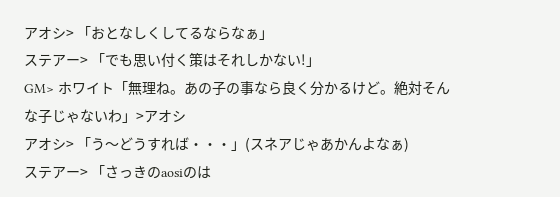アオシ> 「おとなしくしてるならなぁ」
ステアー> 「でも思い付く策はそれしかない!」
GM> ホワイト「無理ね。あの子の事なら良く分かるけど。絶対そんな子じゃないわ」>アオシ
アオシ> 「う〜どうすれば・・・」(スネアじゃあかんよなぁ)
ステアー> 「さっきのaosiのは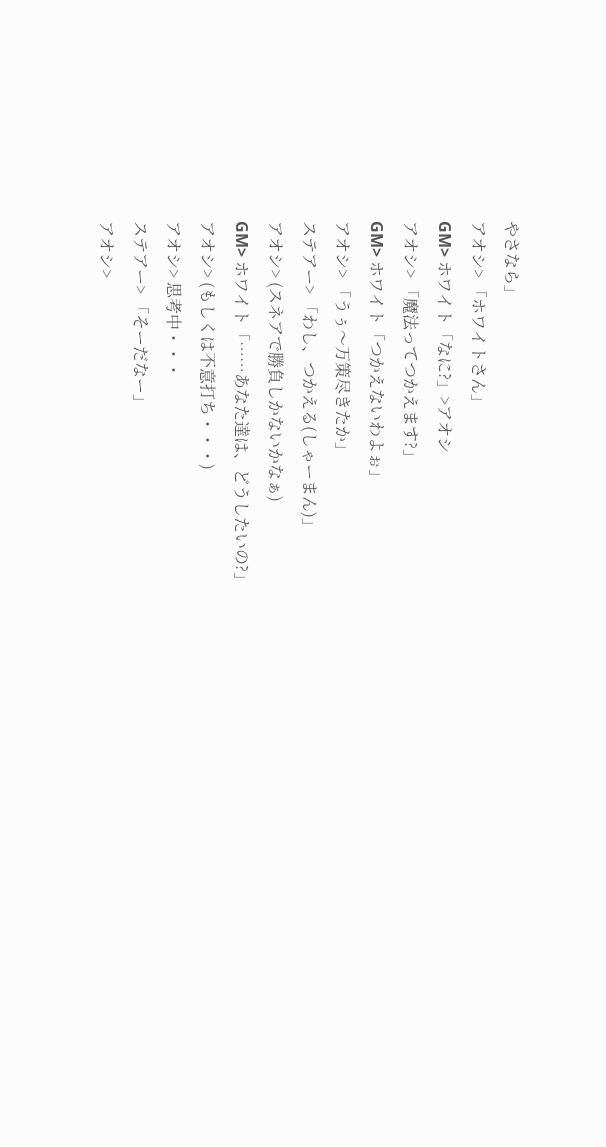やさなら」
アオシ> 「ホワイトさん」
GM> ホワイト「なに?」>アオシ
アオシ> 「魔法ってつかえます?」
GM> ホワイト「つかえないわよぉ」
アオシ> 「うぅ〜万策尽きたか」
ステアー> 「わし、つかえる(しゃーまん)」
アオシ> (スネアで勝負しかないかなぁ)
GM> ホワイト「……あなた達は、どうしたいの?」
アオシ> (もしくは不意打ち・・・)
アオシ> 思考中・・・
ステアー> 「そーだなー」
アオシ>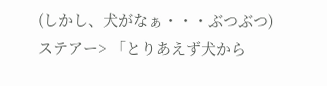(しかし、犬がなぁ・・・ぶつぶつ)
ステアー> 「とりあえず犬から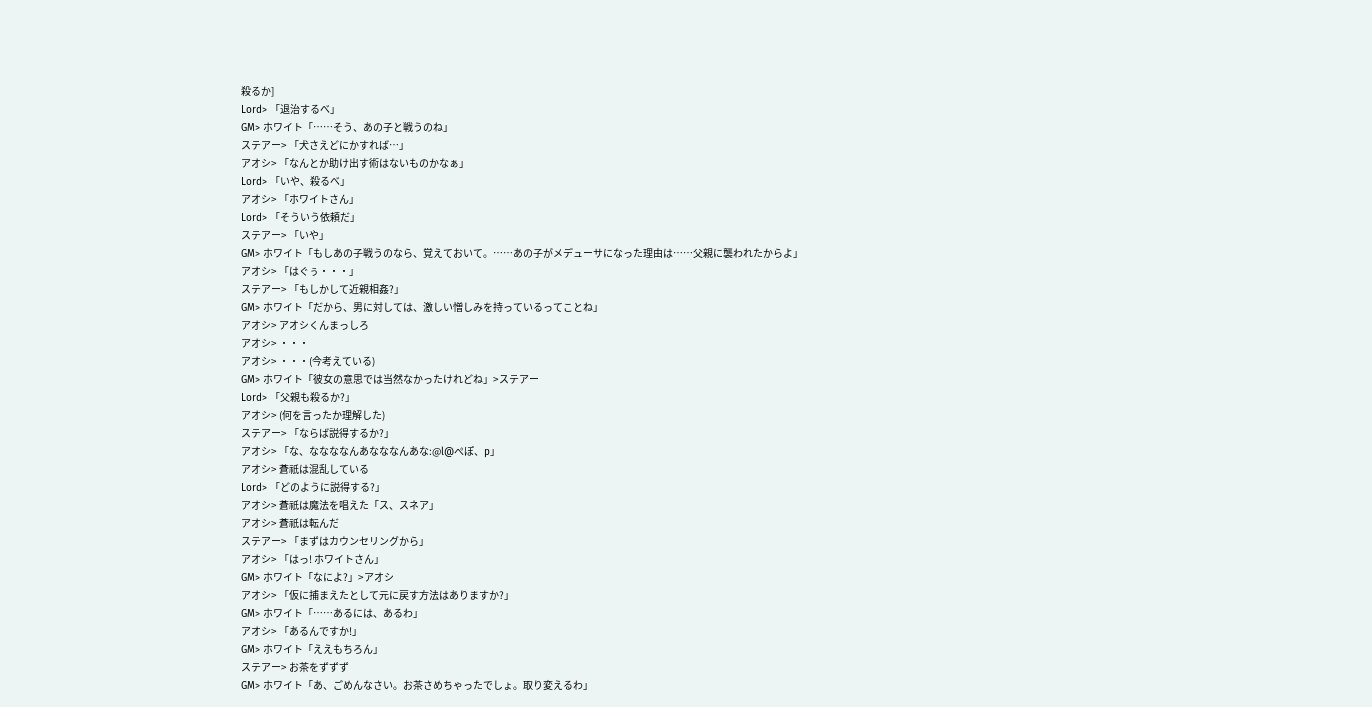殺るか]
Lord> 「退治するべ」
GM> ホワイト「……そう、あの子と戦うのね」
ステアー> 「犬さえどにかすれば…」
アオシ> 「なんとか助け出す術はないものかなぁ」
Lord> 「いや、殺るべ」
アオシ> 「ホワイトさん」
Lord> 「そういう依頼だ」
ステアー> 「いや」
GM> ホワイト「もしあの子戦うのなら、覚えておいて。……あの子がメデューサになった理由は……父親に襲われたからよ」
アオシ> 「はぐぅ・・・」
ステアー> 「もしかして近親相姦?」
GM> ホワイト「だから、男に対しては、激しい憎しみを持っているってことね」
アオシ> アオシくんまっしろ
アオシ> ・・・
アオシ> ・・・(今考えている)
GM> ホワイト「彼女の意思では当然なかったけれどね」>ステアー
Lord> 「父親も殺るか?」
アオシ> (何を言ったか理解した)
ステアー> 「ならば説得するか?」
アオシ> 「な、ななななんあなななんあな:@l@ぺぽ、p」
アオシ> 蒼祇は混乱している
Lord> 「どのように説得する?」
アオシ> 蒼祇は魔法を唱えた「ス、スネア」
アオシ> 蒼祇は転んだ
ステアー> 「まずはカウンセリングから」
アオシ> 「はっ! ホワイトさん」
GM> ホワイト「なによ?」>アオシ
アオシ> 「仮に捕まえたとして元に戻す方法はありますか?」
GM> ホワイト「……あるには、あるわ」
アオシ> 「あるんですか!」
GM> ホワイト「ええもちろん」
ステアー> お茶をずずず
GM> ホワイト「あ、ごめんなさい。お茶さめちゃったでしょ。取り変えるわ」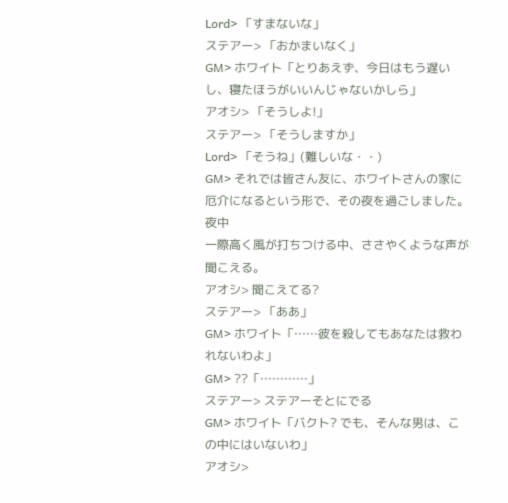Lord> 「すまないな」
ステアー> 「おかまいなく」
GM> ホワイト「とりあえず、今日はもう遅いし、寝たほうがいいんじゃないかしら」
アオシ> 「そうしよ!」
ステアー> 「そうしますか」
Lord> 「そうね」(難しいな・・)
GM> それでは皆さん友に、ホワイトさんの家に厄介になるという形で、その夜を過ごしました。
夜中
一際高く風が打ちつける中、ささやくような声が聞こえる。
アオシ> 聞こえてる?
ステアー> 「ああ」
GM> ホワイト「……彼を殺してもあなたは救われないわよ」
GM> ??「…………」
ステアー> ステアーそとにでる
GM> ホワイト「バクト? でも、そんな男は、この中にはいないわ」
アオシ>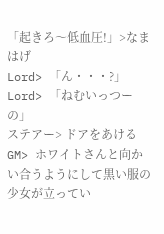「起きろ〜低血圧!」>なまはげ
Lord> 「ん・・・?」
Lord> 「ねむいっつーの」
ステアー> ドアをあける
GM> ホワイトさんと向かい合うようにして黒い服の少女が立ってい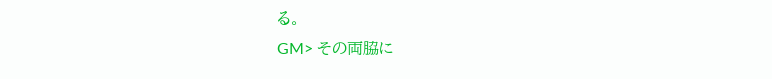る。
GM> その両脇に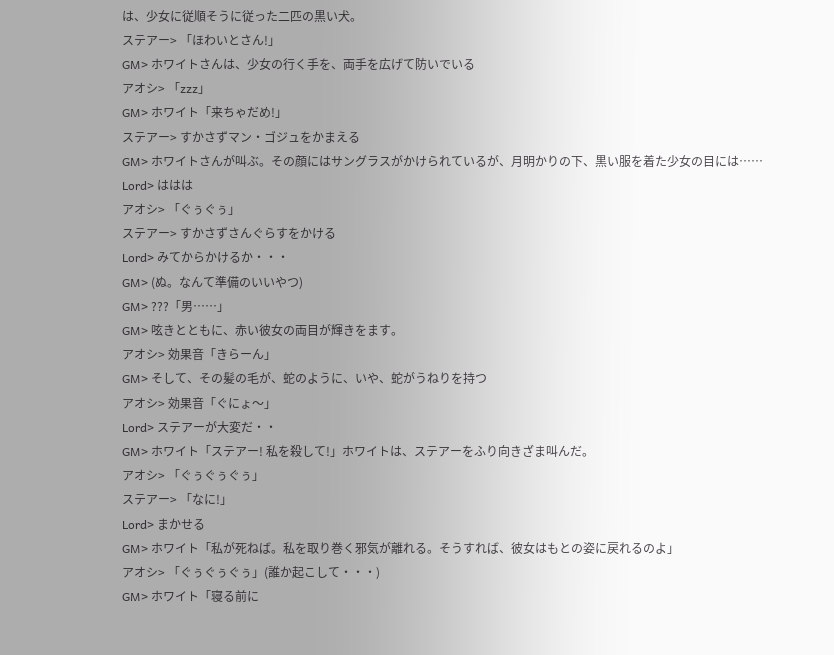は、少女に従順そうに従った二匹の黒い犬。
ステアー> 「ほわいとさん!」
GM> ホワイトさんは、少女の行く手を、両手を広げて防いでいる
アオシ> 「zzz」
GM> ホワイト「来ちゃだめ!」
ステアー> すかさずマン・ゴジュをかまえる
GM> ホワイトさんが叫ぶ。その顔にはサングラスがかけられているが、月明かりの下、黒い服を着た少女の目には……
Lord> ははは
アオシ> 「ぐぅぐぅ」
ステアー> すかさずさんぐらすをかける
Lord> みてからかけるか・・・
GM> (ぬ。なんて準備のいいやつ)
GM> ???「男……」
GM> 呟きとともに、赤い彼女の両目が輝きをます。
アオシ> 効果音「きらーん」
GM> そして、その髪の毛が、蛇のように、いや、蛇がうねりを持つ
アオシ> 効果音「ぐにょ〜」
Lord> ステアーが大変だ・・
GM> ホワイト「ステアー! 私を殺して!」ホワイトは、ステアーをふり向きざま叫んだ。
アオシ> 「ぐぅぐぅぐぅ」
ステアー> 「なに!」
Lord> まかせる
GM> ホワイト「私が死ねば。私を取り巻く邪気が離れる。そうすれば、彼女はもとの姿に戻れるのよ」
アオシ> 「ぐぅぐぅぐぅ」(誰か起こして・・・)
GM> ホワイト「寝る前に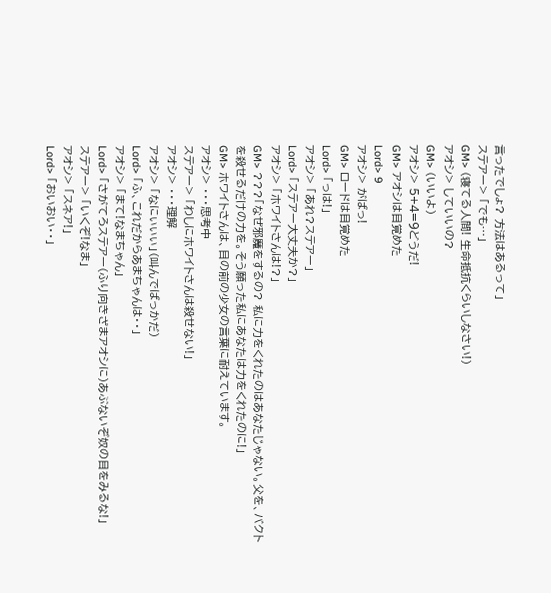言ったでしょ? 方法はあるって」
ステアー> 「でも…」
GM> (寝てる人間! 生命抵抗くらいしなさい!)
アオシ> していいの?
GM> (いいよ)
アオシ> 5+4=9どうだ!
GM> アオシは目覚めた
Lord> 9
アオシ> がばっ!
GM> ロードは目覚めた
Lord> 「っは!」
アオシ> 「あれ?ステアー」
Lord> 「ステアー大丈夫か?」
アオシ> 「ホワイトさんは!?」
GM> ???「なぜ邪魔をするの? 私に力をくれたのはあなたじゃない。父を、バクトを殺せるだけの力を。そう願った私にあなたは力をくれたのに!」
GM> ホワイトさんは、目の前の少女の言葉に耐えています。
アオシ> ・・・思考中
ステアー> 「わしにホワイトさんは殺せない!」
アオシ> ・・・理解
アオシ> 「なにぃぃぃ」(叫んでばっかだ)
Lord> 「ふ、これだからあまちゃんは・・」
アオシ> 「まて!なまちゃん」
Lord> 「さがてろステアー(ふり向きざまアオシに)あぶないぞ奴の目をみるな!」
ステアー> 「いくぞ!なま」
アオシ> 「スネア!」
Lord> 「おいおい・・」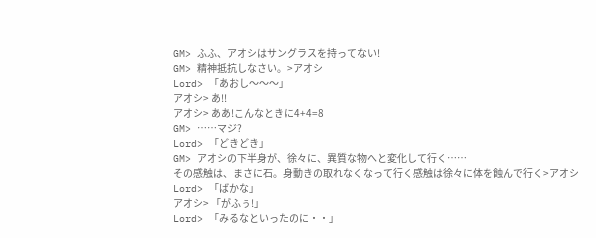GM> ふふ、アオシはサングラスを持ってない!
GM> 精神抵抗しなさい。>アオシ
Lord> 「あおし〜〜〜」
アオシ> あ!!
アオシ> ああ!こんなときに4+4=8
GM> ……マジ?
Lord> 「どきどき」
GM> アオシの下半身が、徐々に、異質な物へと変化して行く……
その感触は、まさに石。身動きの取れなくなって行く感触は徐々に体を蝕んで行く>アオシ
Lord> 「ばかな」
アオシ> 「がふぅ!」
Lord> 「みるなといったのに・・」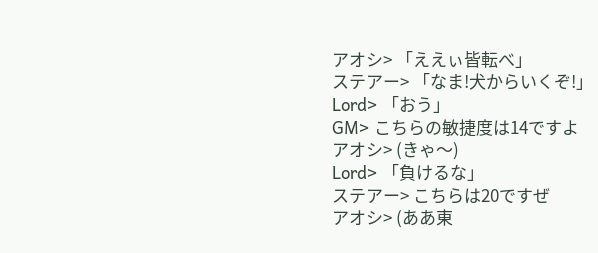アオシ> 「ええぃ皆転べ」
ステアー> 「なま!犬からいくぞ!」
Lord> 「おう」
GM> こちらの敏捷度は14ですよ
アオシ> (きゃ〜)
Lord> 「負けるな」
ステアー> こちらは20ですぜ
アオシ> (ああ東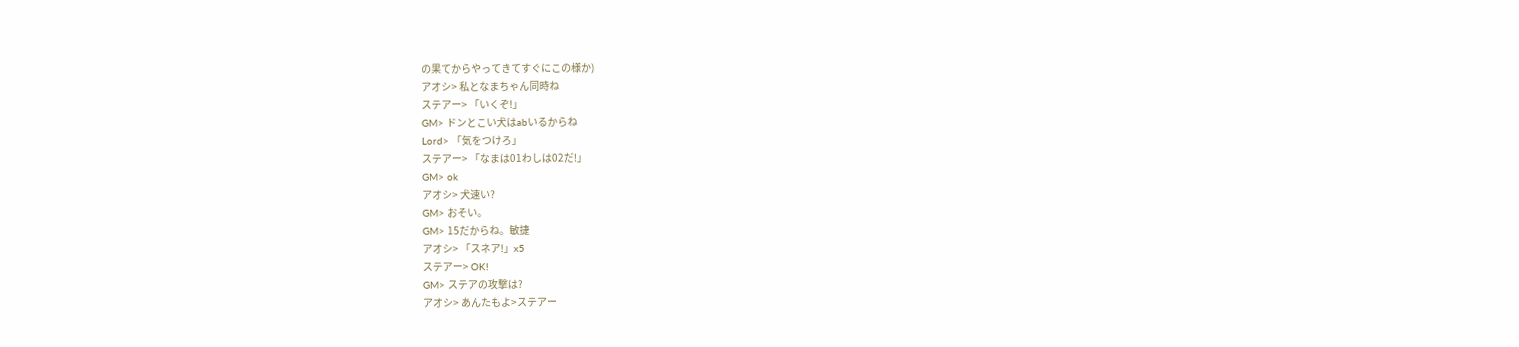の果てからやってきてすぐにこの様か)
アオシ> 私となまちゃん同時ね
ステアー> 「いくぞ!」
GM> ドンとこい犬はabいるからね
Lord> 「気をつけろ」
ステアー> 「なまは01わしは02だ!」
GM> ok
アオシ> 犬速い?
GM> おそい。
GM> 15だからね。敏捷
アオシ> 「スネア!」x5
ステアー> OK!
GM> ステアの攻撃は?
アオシ> あんたもよ>ステアー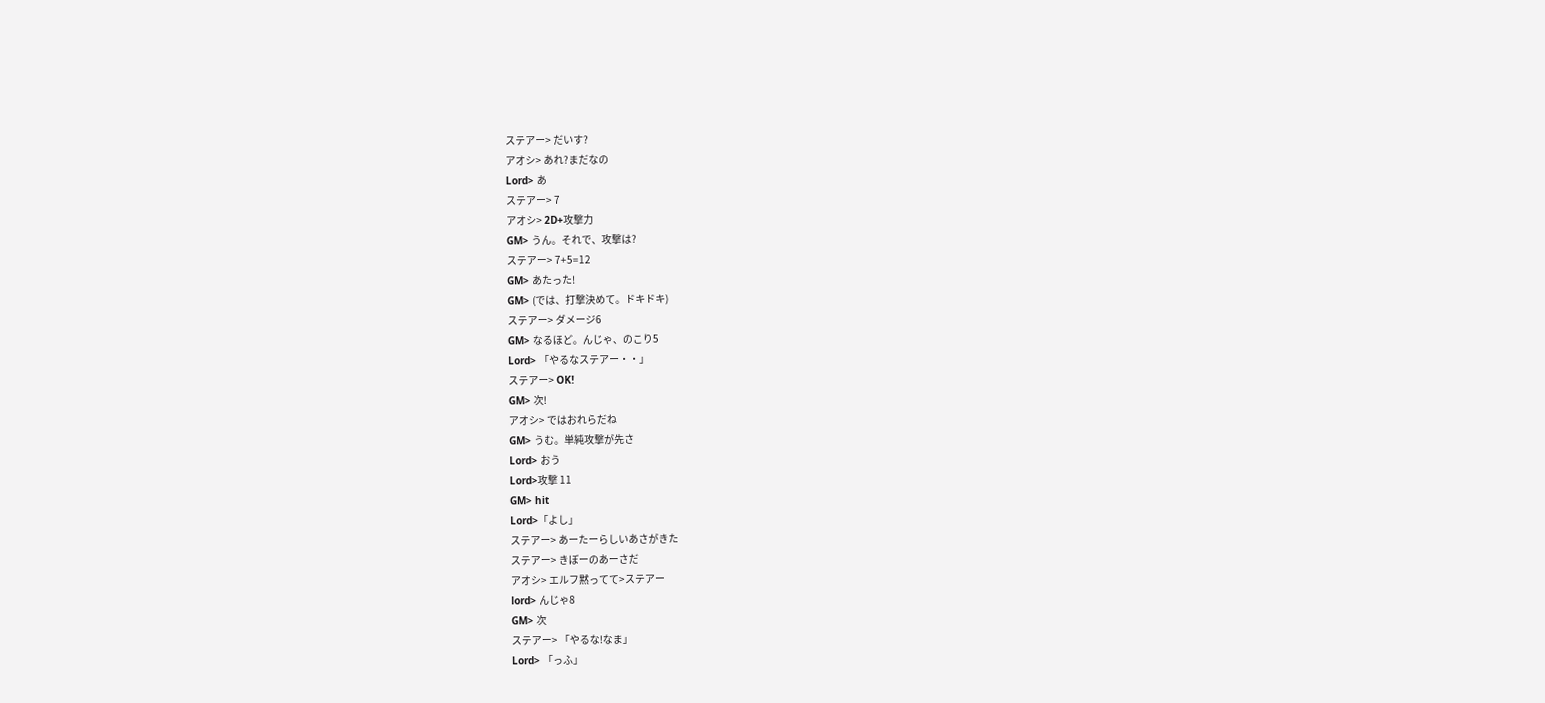ステアー> だいす?
アオシ> あれ?まだなの
Lord> あ
ステアー> 7
アオシ> 2D+攻撃力
GM> うん。それで、攻撃は?
ステアー> 7+5=12
GM> あたった!
GM> (では、打撃決めて。ドキドキ)
ステアー> ダメージ6
GM> なるほど。んじゃ、のこり5
Lord> 「やるなステアー・・」
ステアー> OK!
GM> 次!
アオシ> ではおれらだね
GM> うむ。単純攻撃が先さ
Lord> おう
Lord>攻撃 11
GM> hit
Lord>「よし」
ステアー> あーたーらしいあさがきた
ステアー> きぼーのあーさだ
アオシ> エルフ黙ってて>ステアー
lord> んじゃ8
GM> 次
ステアー> 「やるな!なま」
Lord> 「っふ」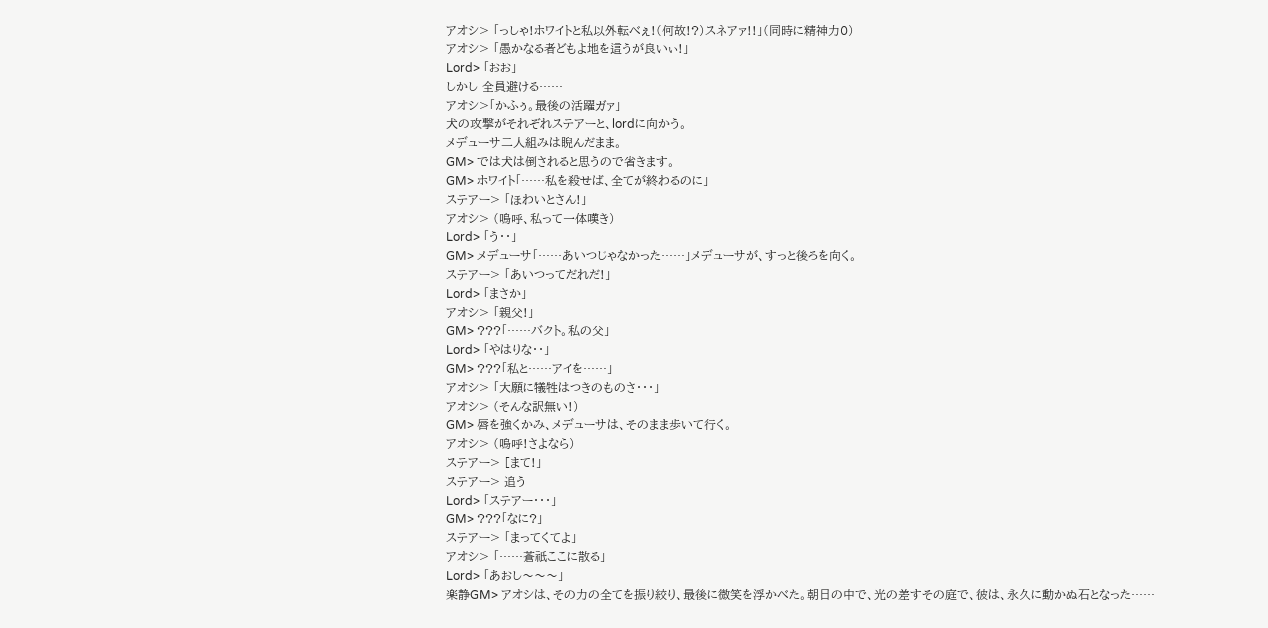アオシ> 「っしゃ!ホワイトと私以外転べぇ!(何故!?)スネアァ!!」(同時に精神力0)
アオシ> 「愚かなる者どもよ地を這うが良いぃ!」
Lord> 「おお」
しかし 全員避ける……
アオシ>「かふぅ。最後の活躍ガァ」
犬の攻撃がそれぞれステアーと、lordに向かう。
メデューサ二人組みは睨んだまま。
GM> では犬は倒されると思うので省きます。
GM> ホワイト「……私を殺せば、全てが終わるのに」
ステアー> 「ほわいとさん!」
アオシ> (嗚呼、私って一体嘆き)
Lord> 「う・・」
GM> メデューサ「……あいつじゃなかった……」メデューサが、すっと後ろを向く。
ステアー> 「あいつってだれだ!」
Lord> 「まさか」
アオシ> 「親父!」
GM> ???「……バクト。私の父」
Lord> 「やはりな・・」
GM> ???「私と……アイを……」
アオシ> 「大願に犠牲はつきのものさ・・・」
アオシ> (そんな訳無い!)
GM> 唇を強くかみ、メデューサは、そのまま歩いて行く。
アオシ> (嗚呼!さよなら)
ステアー> [まて!」
ステアー> 追う
Lord> 「ステアー・・・」
GM> ???「なに?」
ステアー> 「まってくてよ」
アオシ> 「……蒼祇ここに散る」
Lord> 「あおし〜〜〜」
楽静GM> アオシは、その力の全てを振り絞り、最後に微笑を浮かべた。朝日の中で、光の差すその庭で、彼は、永久に動かぬ石となった……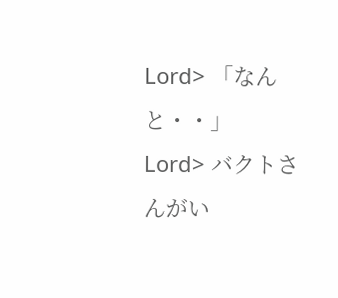Lord> 「なんと・・」
Lord> バクトさんがい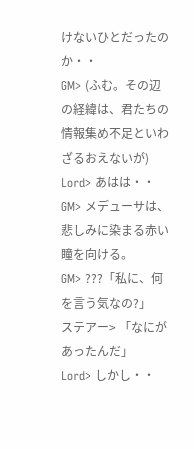けないひとだったのか・・
GM> (ふむ。その辺の経緯は、君たちの情報集め不足といわざるおえないが)
Lord> あはは・・
GM> メデューサは、悲しみに染まる赤い瞳を向ける。
GM> ???「私に、何を言う気なの?」
ステアー> 「なにがあったんだ」
Lord> しかし・・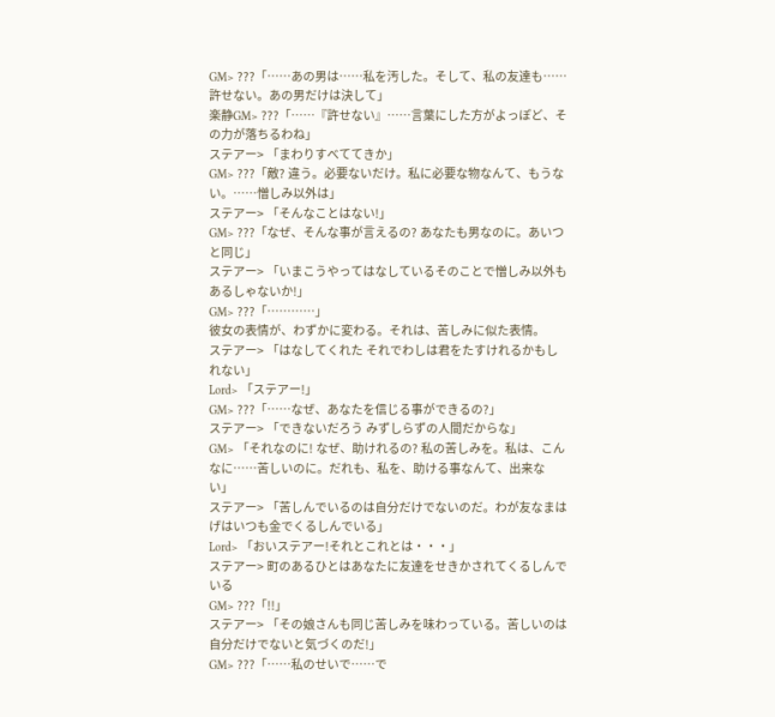GM> ???「……あの男は……私を汚した。そして、私の友達も……許せない。あの男だけは決して」
楽静GM> ???「……『許せない』……言葉にした方がよっぽど、その力が落ちるわね」
ステアー> 「まわりすべててきか」
GM> ???「敵? 違う。必要ないだけ。私に必要な物なんて、もうない。……憎しみ以外は」
ステアー> 「そんなことはない!」
GM> ???「なぜ、そんな事が言えるの? あなたも男なのに。あいつと同じ」
ステアー> 「いまこうやってはなしているそのことで憎しみ以外もあるしゃないか!」
GM> ???「…………」
彼女の表情が、わずかに変わる。それは、苦しみに似た表情。
ステアー> 「はなしてくれた それでわしは君をたすけれるかもしれない」
Lord> 「ステアー!」
GM> ???「……なぜ、あなたを信じる事ができるの?」
ステアー> 「できないだろう みずしらずの人間だからな」
GM> 「それなのに! なぜ、助けれるの? 私の苦しみを。私は、こんなに……苦しいのに。だれも、私を、助ける事なんて、出来ない」
ステアー> 「苦しんでいるのは自分だけでないのだ。わが友なまはげはいつも金でくるしんでいる」
Lord> 「おいステアー!それとこれとは・・・」
ステアー> 町のあるひとはあなたに友達をせきかされてくるしんでいる
GM> ???「!!」
ステアー> 「その娘さんも同じ苦しみを味わっている。苦しいのは自分だけでないと気づくのだ!」
GM> ???「……私のせいで……で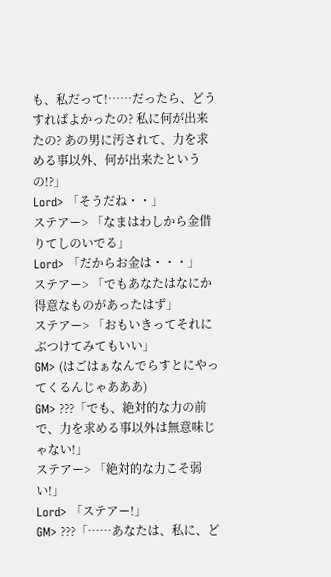も、私だって!……だったら、どうすればよかったの? 私に何が出来たの? あの男に汚されて、力を求める事以外、何が出来たというの!?」
Lord> 「そうだね・・」
ステアー> 「なまはわしから金借りてしのいでる」
Lord> 「だからお金は・・・」
ステアー> 「でもあなたはなにか得意なものがあったはず」
ステアー> 「おもいきってそれにぶつけてみてもいい」
GM> (はごはぁなんでらすとにやってくるんじゃあああ)
GM> ???「でも、絶対的な力の前で、力を求める事以外は無意味じゃない!」
ステアー> 「絶対的な力こそ弱い!」
Lord> 「ステアー!」
GM> ???「……あなたは、私に、ど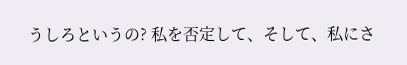うしろというの? 私を否定して、そして、私にさ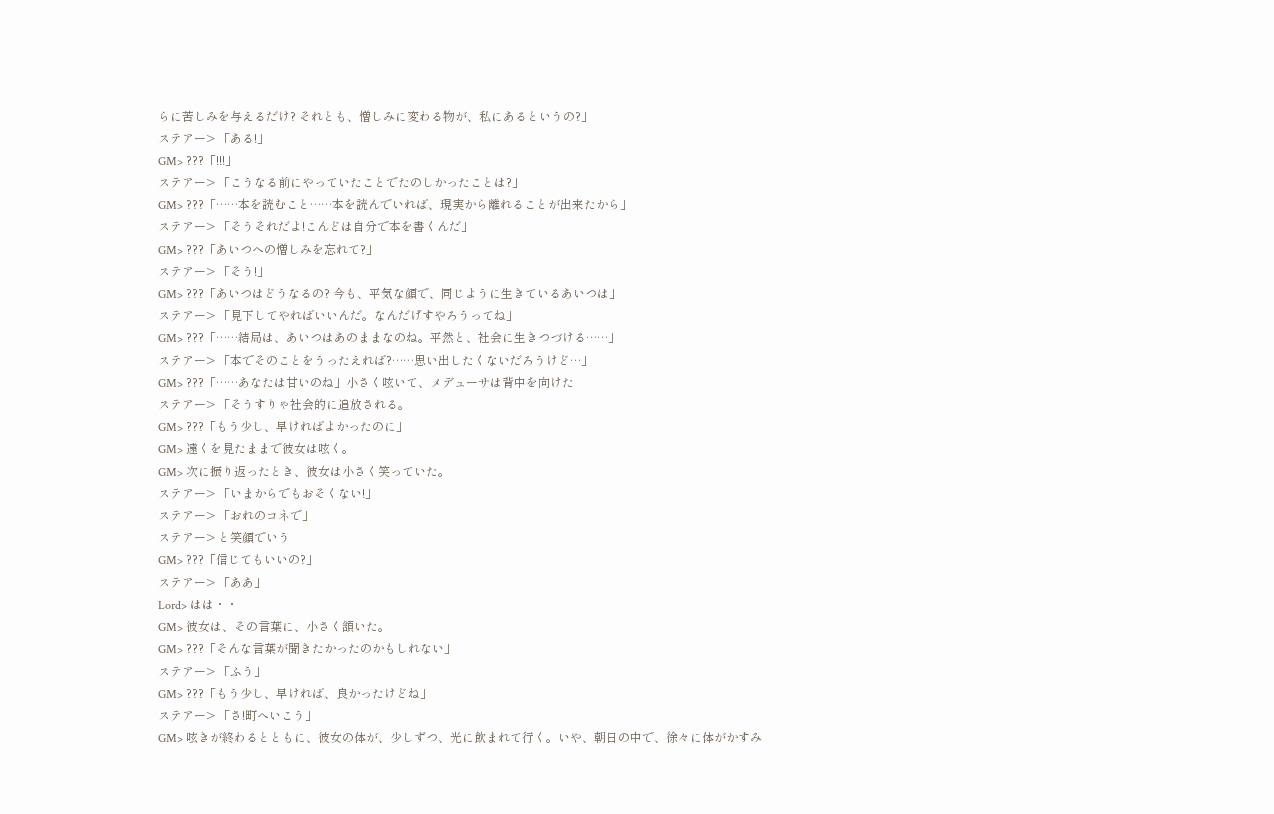らに苦しみを与えるだけ? それとも、憎しみに変わる物が、私にあるというの?」
ステアー> 「ある!」
GM> ???「!!!」
ステアー> 「こうなる前にやっていたことでたのしかったことは?」
GM> ???「……本を読むこと……本を読んでいれば、現実から離れることが出来たから」
ステアー> 「そうそれだよ!こんどは自分で本を書くんだ」
GM> ???「あいつへの憎しみを忘れて?」
ステアー> 「そう!」
GM> ???「あいつはどうなるの? 今も、平気な顔で、同じように生きているあいつは」
ステアー> 「見下してやればいいんだ。なんだげすやろうってね」
GM> ???「……結局は、あいつはあのままなのね。平然と、社会に生きつづける……」
ステアー> 「本でそのことをうったえれば?……思い出したくないだろうけど…」
GM> ???「……あなたは甘いのね」小さく呟いて、メデューサは背中を向けた
ステアー> 「そうすりゃ社会的に追放される。
GM> ???「もう少し、早ければよかったのに」
GM> 遠くを見たままで彼女は呟く。
GM> 次に振り返ったとき、彼女は小さく笑っていた。
ステアー> 「いまからでもおそくない!」
ステアー> 「おれのコネで」
ステアー> と笑顔でいう
GM> ???「信じてもいいの?」
ステアー> 「ああ」
Lord> はは・・
GM> 彼女は、その言葉に、小さく頷いた。
GM> ???「そんな言葉が聞きたかったのかもしれない」
ステアー> 「ふう」
GM> ???「もう少し、早ければ、良かったけどね」
ステアー> 「さ!町へいこう」
GM> 呟きが終わるとともに、彼女の体が、少しずつ、光に飲まれて行く。いや、朝日の中で、徐々に体がかすみ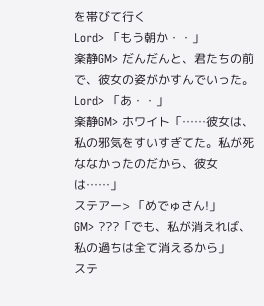を帯びて行く
Lord> 「もう朝か・・」
楽静GM> だんだんと、君たちの前で、彼女の姿がかすんでいった。
Lord> 「あ・・」
楽静GM> ホワイト「……彼女は、私の邪気をすいすぎてた。私が死ななかったのだから、彼女は……」
ステアー> 「めでゅさん!」
GM> ???「でも、私が消えれば、私の過ちは全て消えるから」
ステ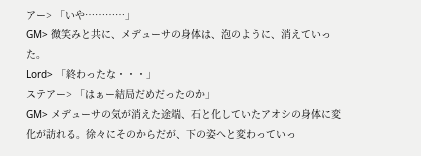アー> 「いや…………」
GM> 微笑みと共に、メデューサの身体は、泡のように、消えていった。
Lord> 「終わったな・・・」
ステアー> 「はぁー結局だめだったのか」
GM> メデューサの気が消えた途端、石と化していたアオシの身体に変化が訪れる。徐々にそのからだが、下の姿へと変わっていっ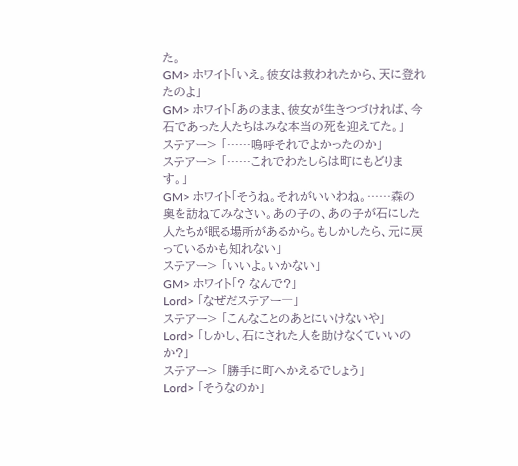た。
GM> ホワイト「いえ。彼女は救われたから、天に登れたのよ」
GM> ホワイト「あのまま、彼女が生きつづければ、今石であった人たちはみな本当の死を迎えてた。」
ステアー> 「……嗚呼それでよかったのか」
ステアー> 「……これでわたしらは町にもどります。」
GM> ホワイト「そうね。それがいいわね。……森の奥を訪ねてみなさい。あの子の、あの子が石にした人たちが眠る場所があるから。もしかしたら、元に戻っているかも知れない」
ステアー> 「いいよ。いかない」
GM> ホワイト「? なんで?」
Lord> 「なぜだステアー―」
ステアー> 「こんなことのあとにいけないや」
Lord> 「しかし、石にされた人を助けなくていいのか?」
ステアー> 「勝手に町へかえるでしょう」
Lord> 「そうなのか」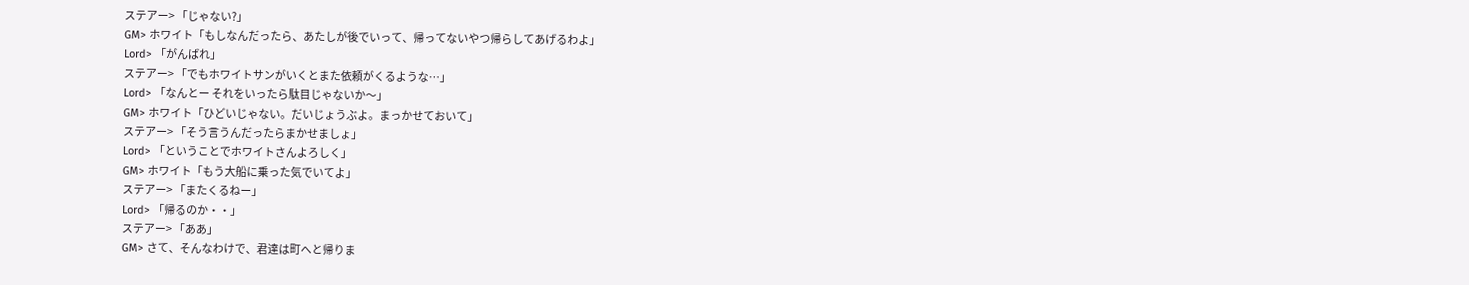ステアー> 「じゃない?」
GM> ホワイト「もしなんだったら、あたしが後でいって、帰ってないやつ帰らしてあげるわよ」
Lord> 「がんばれ」
ステアー> 「でもホワイトサンがいくとまた依頼がくるような…」
Lord> 「なんとー それをいったら駄目じゃないか〜」
GM> ホワイト「ひどいじゃない。だいじょうぶよ。まっかせておいて」
ステアー> 「そう言うんだったらまかせましょ」
Lord> 「ということでホワイトさんよろしく」
GM> ホワイト「もう大船に乗った気でいてよ」
ステアー> 「またくるねー」
Lord> 「帰るのか・・」
ステアー> 「ああ」
GM> さて、そんなわけで、君達は町へと帰りま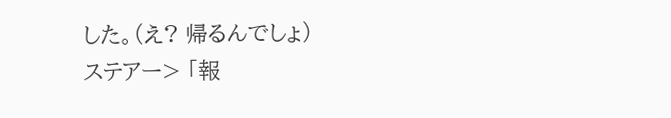した。(え? 帰るんでしょ)
ステアー> 「報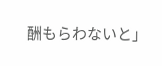酬もらわないと」